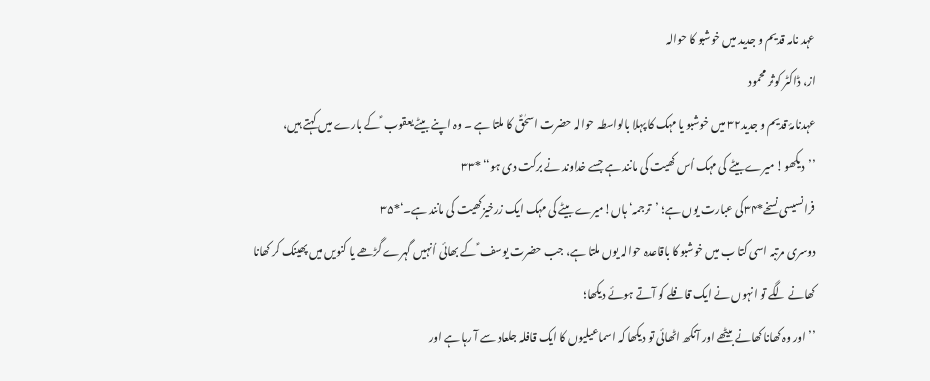عہد نامہ قدیم و جدید میں خوشبو کا حوالہ
از، ڈاکٹر کوثر محمود
عہدنامۂ قدیم و جدید۳۲ میں خوشبو یا مہک کا پہلا بالواسطہ حوالہ حضرت اسحٰقؑ کا ملتا ہے ۔ وہ اپنے بیٹے یعقوب ؑ کے بارے میں کہتے ہیں،
’’دیکھو! میرے بیٹے کی مہک اُس کھیت کی مانند ہے جسے خداوند نے برکت دی ہو‘‘ *۳۳
فرانسیسی نسخے*۳۴کی عبارت یوں ہے؛ ’ترجمہ‘ ہاں!میرے بیٹے کی مہک ایک زرخیزکھیت کی مانند ہے۔‘*۳۵
دوسری مرتبہ اسی کتا ب میں خوشبو کا باقاعدہ حوالہ یوں ملتا ہے، جب حضرت یوسف ؑ کے بھائی اُنہیں گہرے گڑھے یا کنویں میں پھینک کر کھانا کھانے لگے تو انہوں نے ایک قافلے کو آتے ہوئے دیکھا؛
’’ اور وہ کھانا کھانے بیٹھے اور آنکھ اٹھائی تو دیکھا کہ اسماعیلیوں کا ایک قافلہ جلعاد سے آ رہا ہے اور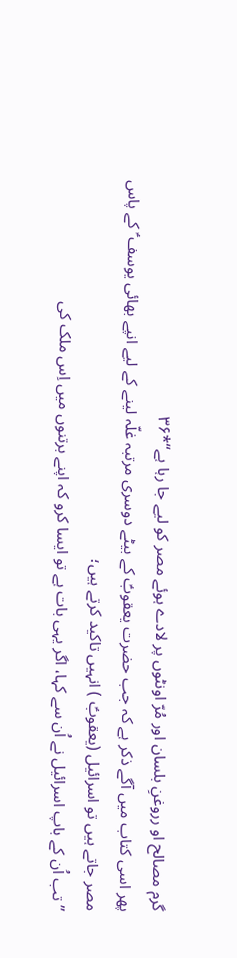گرم مصالح او رروغنِ بلسان اور مُرّ اونٹوں پر لادے ہوئے مصر کو لیے جا رہا ہے‘‘*۳۶
پھر اسی کتاب میں آگے ذکر ہے کہ جب حضرت یعقوبؑ کے بیٹے دوسری مرتبہ غلّہ لینے کے لیے انپے بھائی یوسف ؑ کے پاس مصر جاتے ہیں تو اسرائیل (یعقوبؑ ) انہیں تاکید کرتے ہیں؛
’’ تب اُن کے باپ اسرائیل نے اُن سے کہا، اگر یہی بات ہے تو ایسا کرو کہ اپنے برتنوں میں اِس ملک کی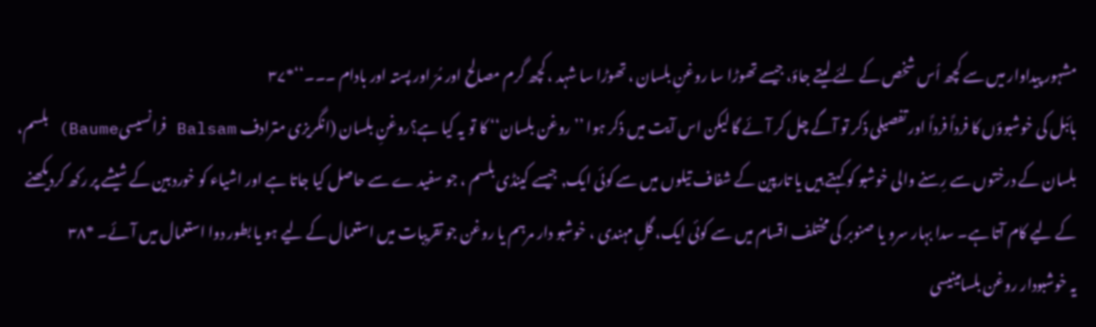مشہور پیداوار میں سے کچھ اُس شخص کے لئے لیتے جاؤ، جیسے تھوڑا سا روغنِ بلسان ، تھوڑا سا شہد ، کچھ گرم مصالح اور مُرّ اور پستہ اور بادام ۔۔۔‘‘*۳۷
بائبل کی خوشبوؤں کا فرداً فرداً اور تفصیلی ذکر تو آگے چل کر آئے گا لیکن اس آیت میں ذکر ہوا ’’ روغن بلسان‘‘ کا تو یہ کیا ہے؟روغنِ بلسان (انگریزی مترادف Balsam فرانسیسیBaume) بلسم، بلسان کے درختوں سے رِسنے والی خوشبو کو کہتے ہیں یا تارپین کے شفاف تیلوں میں سے کوئی ایک, جیسے کینڈی بلسم ، جو سفید ے سے حاصل کیا جاتا ہے اور اشیاء کو خوردبین کے شیشے پر رکھ کردیکھنے کے لیے کام آتا ہے۔ سدا بہار سرو یا صنوبر کی مختلف اقسام میں سے کوئی ایک، گلِ مہندی ، خوشبو دار مرہم یا روغن جو تقریبات میں استعمال کے لیے ہو یا بطور دوا استعمال میں آئے۔ *۳۸
یہ خوشبودار روغن بلسامینیسی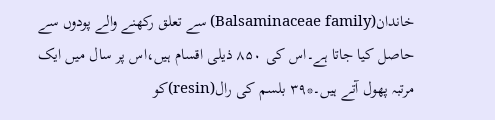خاندان(Balsaminaceae family) سے تعلق رکھنے والے پودوں سے حاصل کیا جاتا ہے۔اس کی ۸۵۰ ذیلی اقسام ہیں،اس پر سال میں ایک مرتبہ پھول آتے ہیں۔*۳۹ بلسم کی رال(resin)کو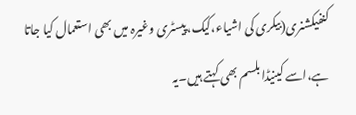کنفیکشنری(بیکری کی اشیاء،کیک،پیسٹری وغیرہ میں بھی استعمال کیا جاتا ہے،اسے کینیڈا بلسم بھی کہتے ہیں۔یہ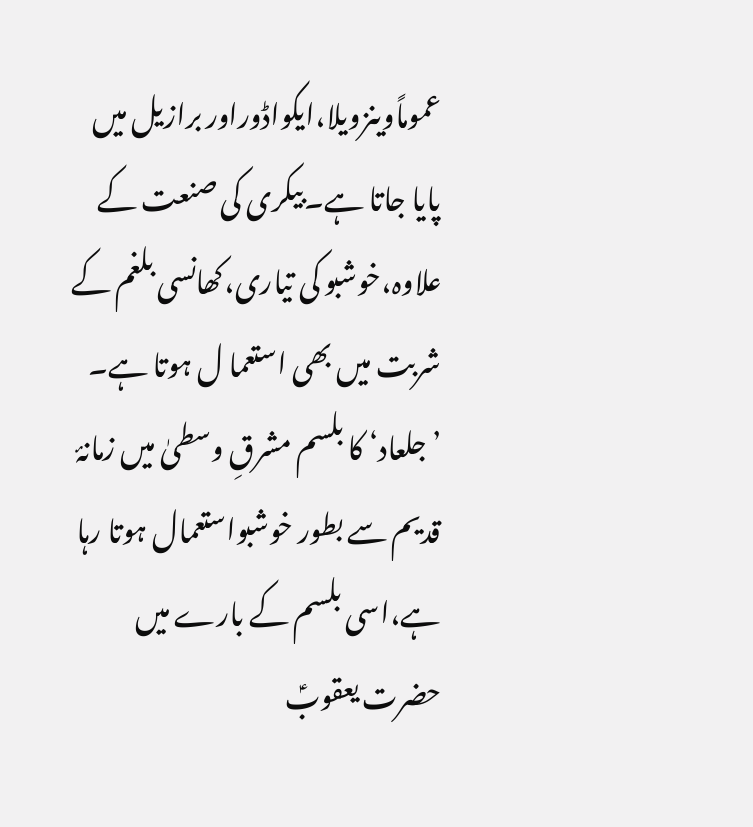عموماًوینزویلا،ایکواڈوراور برازیل میں پایا جاتا ہے۔بیکری کی صنعت کے علاوہ،خوشبو کی تیاری،کھانسی بلغم کے شربت میں بھی استعما ل ہوتا ہے۔
’جلعاد‘ کا بلسم مشرقِ وسطیٰ میں زمانۂ قدیم سے بطور خوشبواستعمال ہوتا رہا ہے،اسی بلسم کے بارے میں حضرت یعقوبؑ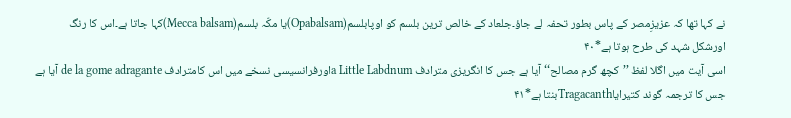نے کہا تھا کہ عزیزِمصر کے پاس بطور تحفہ لے جاؤ۔جلعاد کے خالص ترین بلسم کو اوپابلسم(Opabalsam)یا مکّہ بلسم(Mecca balsam)کہا جاتا ہے۔اس کا رنگ اورشکل شہد کی طرح ہوتا ہے*۴۰
اسی آیت میں اگلا لفظ ’’کچھ گرم مصالح‘‘آیا ہے جس کا انگریزی مترادف a Little Labdnumاورفرانسیسی نسخے میں اس کامترادف de la gome adragante آیا ہے جس کا ترجمہ گوند کتیرایاTragacanthبنتا ہے*۴۱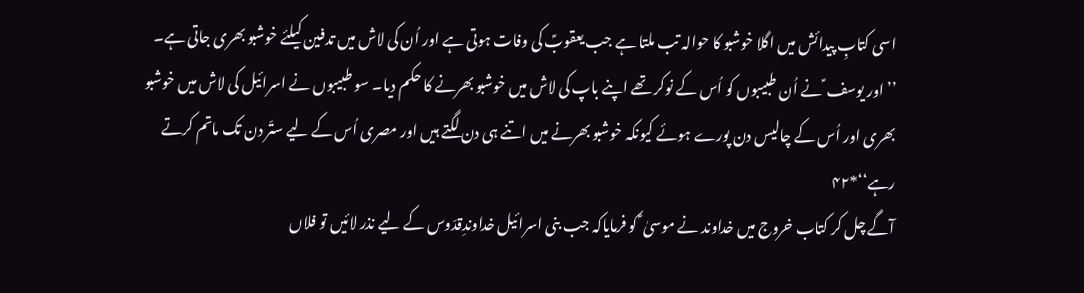اسی کتابِ پیدائش میں اگلا خوشبو کا حوالہ تب ملتا ہے جب یعقوبؑ کی وفات ہوتی ہے اور اُن کی لاش میں تدفین کیلئے خوشبو بھری جاتی ہے۔
’’ اور یوسف ؑ نے اُن طبیبوں کو اُس کے نوکر تھے اپنے باپ کی لاش میں خوشبو بھرنے کا حکم دیا۔ سو طبیبوں نے اسرائیل کی لاش میں خوشبو بھری اور اُس کے چالیس دن پورے ہوئے کیونکہ خوشبو بھرنے میں اتنے ہی دن لگتے ہیں اور مصری اُس کے لیے ستّر دن تک ماتم کرتے رہے‘‘*۴۲
آگے چل کر کتاب خروج میں خداوند نے موسیٰ ؑ کو فرمایاکہ جب بنی اسرائیل خداوندِقدّوس کے لیے نذر لائیں تو فلاں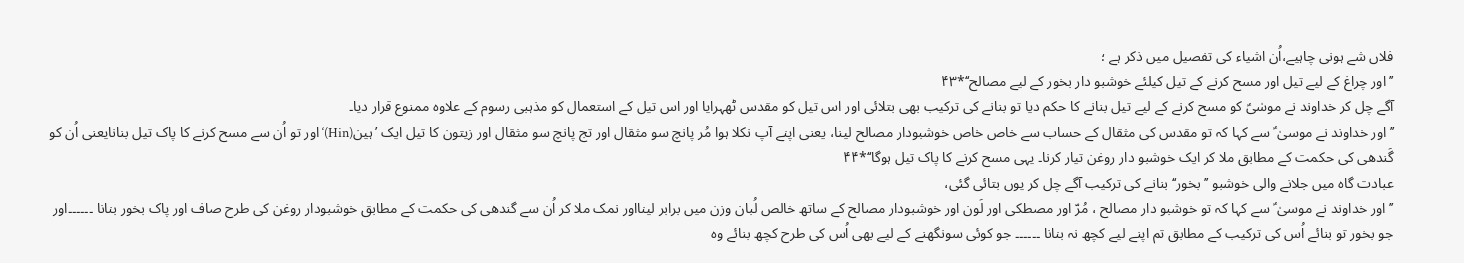فلاں شے ہونی چاہیے،اُن اشیاء کی تفصیل میں ذکر ہے ؛
’’اور چراغ کے لیے تیل اور مسح کرنے کے تیل کیلئے خوشبو دار بخور کے لیے مصالح‘‘*۴۳
آگے چل کر خداوند نے موسٰیؑ کو مسح کرنے کے لیے تیل بنانے کا حکم دیا تو بنانے کی ترکیب بھی بتلائی اور اس تیل کو مقدس ٹھہرایا اور اس تیل کے استعمال کو مذہبی رسوم کے علاوہ ممنوع قرار دیا۔
’’ اور خداوند نے موسیٰ ؑ سے کہا کہ تو مقدس کی مثقال کے حساب سے خاص خاص خوشبودار مصالح لینا، یعنی اپنے آپ نکلا ہوا مُر پانچ سو مثقال اور تج پانچ سو مثقال اور زیتون کا تیل ایک ’ہین(Hin)‘ اور تو اُن سے مسح کرنے کا پاک تیل بنانایعنی اُن کو گَندھی کی حکمت کے مطابق ملا کر ایک خوشبو دار روغن تیار کرنا۔ یہی مسح کرنے کا پاک تیل ہوگا‘‘*۴۴
عبادت گاہ میں جلانے والی خوشبو ’’بخور‘‘ بنانے کی ترکیب آگے چل کر یوں بتائی گئی،
’’ اور خداوند نے موسیٰ ؑ سے کہا کہ تو خوشبو دار مصالح ، مُرّ اور مصطکی اور لَون اور خوشبودار مصالح کے ساتھ خالص لُبان وزن میں برابر لینااور نمک ملا کر اُن سے گندھی کی حکمت کے مطابق خوشبودار روغن کی طرح صاف اور پاک بخور بنانا ۔۔۔۔۔۔اور جو بخور تو بنائے اُس کی ترکیب کے مطابق تم اپنے لیے کچھ نہ بنانا ۔۔۔۔۔۔ جو کوئی سونگھنے کے لیے بھی اُس کی طرح کچھ بنائے وہ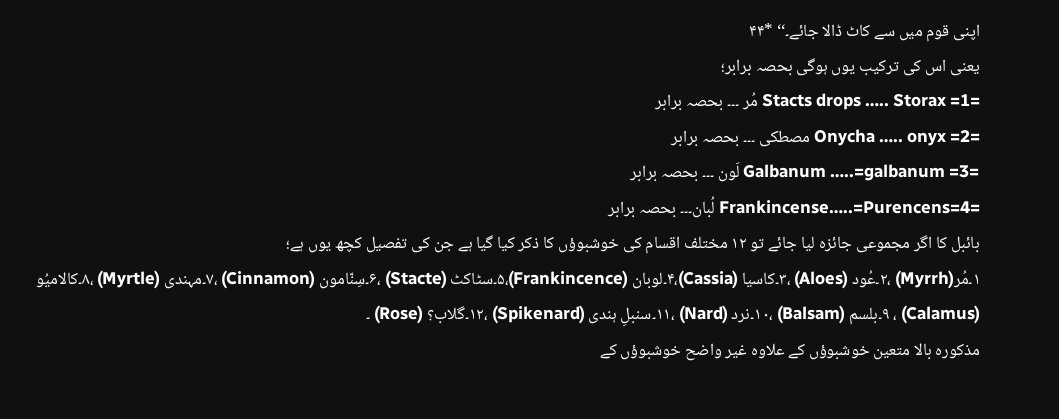اپنی قوم میں سے کاٹ ڈالا جائے۔‘‘ *۴۴
یعنی اس کی ترکیب یوں ہوگی بحصہ برابر؛
=1= Stacts drops ….. Storax مُر ۔۔۔ بحصہ برابر
=2= Onycha ….. onyx مصطکی ۔۔۔ بحصہ برابر
=3= Galbanum …..=galbanum لَون ۔۔۔ بحصہ برابر
=4=Frankincense…..=Purencens لُبان۔۔۔ بحصہ برابر
بائبل کا اگر مجموعی جائزہ لیا جائے تو ۱۲ مختلف اقسام کی خوشبوؤں کا ذکر کیا گیا ہے جن کی تفصیل کچھ یوں ہے؛
۱۔مُر(Myrrh) ،۲۔عُود (Aloes) ،۳۔کاسیا (Cassia)،۴۔لوبان (Frankincence)،۵۔سٹاکٹ (Stacte) ،۶۔سِنّامون (Cinnamon) ،۷۔مہندی (Myrtle) ،۸۔کالامیُو (Calamus) ، ۹۔بلسم (Balsam) ،۱۰۔نرد (Nard) ،۱۱۔سنبلِ ہندی (Spikenard) ،۱۲۔گلاب؟ (Rose) ۔
مذکورہ بالا متعین خوشبوؤں کے علاوہ غیر واضح خوشبوؤں کے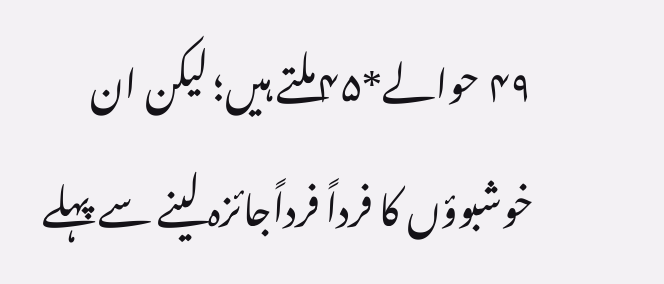۴۹ حوالے*۴۵ملتے ہیں؛ لیکن ان خوشبوؤں کا فرداً فرداًجائزہ لینے سے پہلے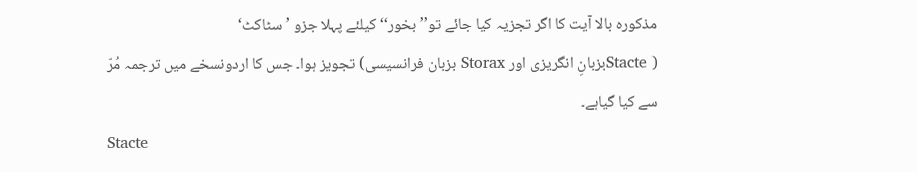مذکورہ بالا آیت کا اگر تجزیہ کیا جائے تو’’ بخور‘‘ کیلئے پہلا جزو ’سٹاکٹ‘
( Stacteبزبانِ انگریزی اور Storax بزبان فرانسیسی) تجویز ہوا۔ جس کا اردونسخے میں ترجمہ مُرّ سے کیا گیاہے۔
Stacte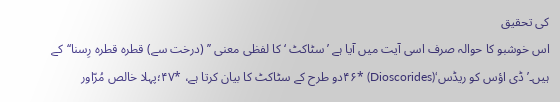کی تحقیق
اس خوشبو کا حوالہ صرف اسی آیت میں آیا ہے ’سٹاکٹ ‘کا لفظی معنی ’’ (درخت سے) قطرہ قطرہ رِسنا‘‘کے ہیں۔’ڈی اؤس کو ریڈس‘(Dioscorides) *۴۶دو طرح کے سٹاکٹ کا بیان کرتا ہے، *۴۷؛پہلا خالص مُرّاور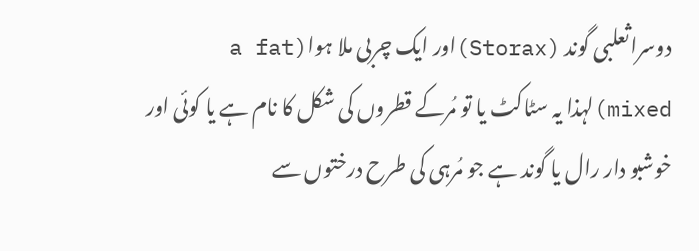دوسراثعلبی گوند (Storax)اور ایک چربی ملا ہوا(a fat mixed)لہذا یہ سٹاکٹ یا تو مُرکے قطروں کی شکل کا نام ہے یا کوئی اور خوشبو دار رال یا گوند ہے جو مُرہی کی طرح درختوں سے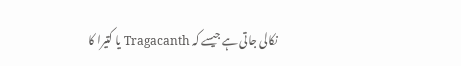نکالی جاتی ہے جیسے کہ Tragacanth یا کتیرا کا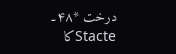درخت *۴۸۔
Stacteکا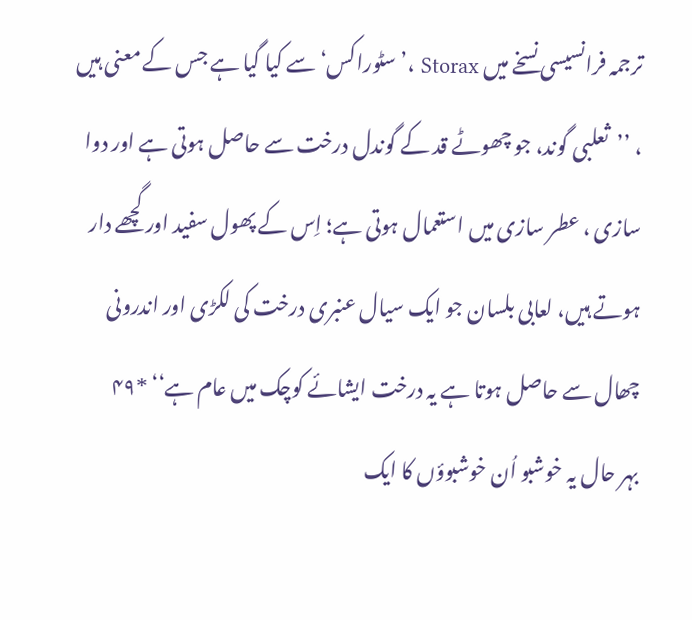ترجمہ فرانسیسی نسخے میں Storax ،’سٹوراکس‘ سے کیا گیا ہے جس کے معنی ہیں ، ’’ثعلبی گوند، جو چھوٹے قد کے گوندل درخت سے حاصل ہوتی ہے اور دوا سازی ، عطر سازی میں استعمال ہوتی ہے؛ اِس کے پھول سفید اور گچھے دار ہوتے ہیں، لعابی بلسان جو ایک سیال عنبری درخت کی لکڑی اور اندرونی چھال سے حاصل ہوتا ہے یہ درخت ایشائے کوچک میں عام ہے‘‘ *۴۹
بہر حال یہ خوشبو اُن خوشبوؤں کا ایک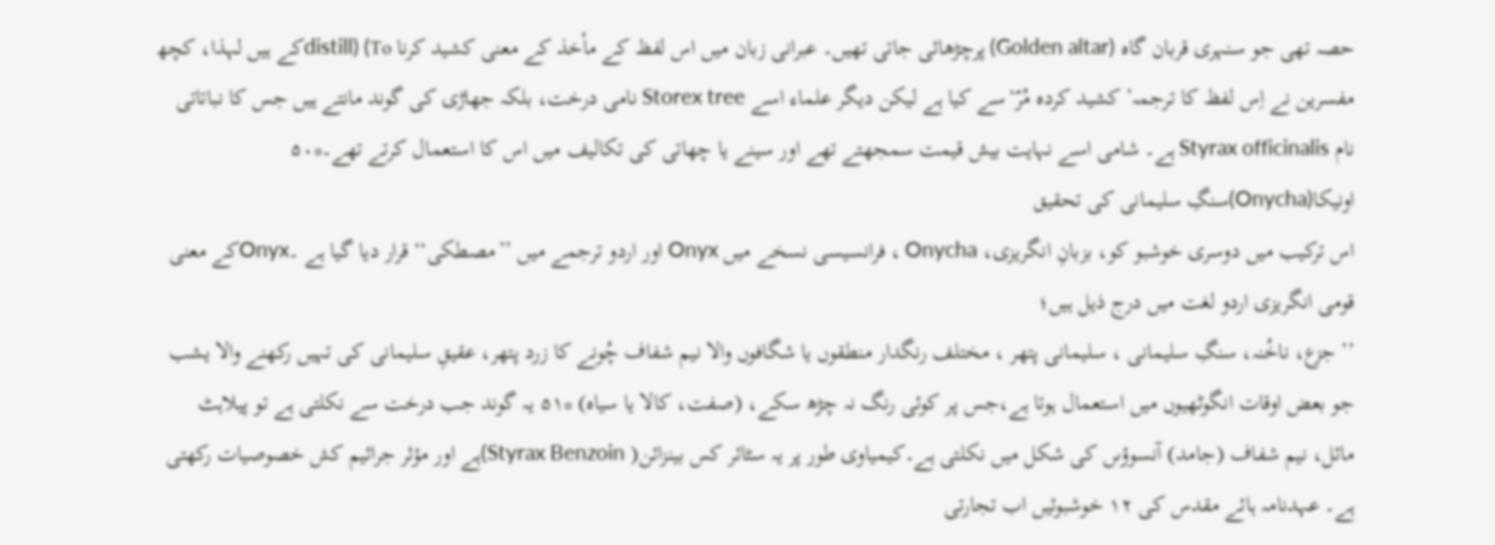حصہ تھی جو سنہری قربان گاہ (Golden altar) پرچڑھائی جاتی تھیں۔ عبرانی زبان میں اس لفظ کے مأخذ کے معنی کشید کرنا distill) (Toکے ہیں لہذا، کچھ مفسرین نے اِس لفظ کا ترجمہ’کشید کردہ مُرّ‘سے کیا ہے لیکن دیگر علماء اسے Storex tree نامی درخت، بلکہ جھاڑی کی گوند مانتے ہیں جس کا نباتاتی نام Styrax officinalis ہے۔ شامی اسے نہایت بیش قیمت سمجھتے تھے اور سینے یا چھاتی کی تکالیف میں اس کا استعمال کرتے تھے۔*۵۰
اونیکا(Onycha)سنگِ سلیمانی کی تحقیق
اس ترکیب میں دوسری خوشبو کو، بزبانِ انگریزی، Onycha ، فرانسیسی نسخے میں Onyx اور اردو ترجمے میں ’’مصطکی‘‘ قرار دیا گیا ہے ۔Onyxکے معنی قومی انگریزی اردو لغت میں درج ذیل ہیں؛
’’ جزع، ناخُنہ، سنگِ سلیمانی ، سلیمانی پتھر ، مختلف رنگدار منطقوں یا شگافوں والا نیم شفاف چُونے کا زرد پتھر، عقیقِ سلیمانی کی تہیں رکھنے والا یشب جو بعض اوقات انگوٹھیوں میں استعمال ہوتا ہے،جس پر کوئی رنگ نہ چڑھ سکے، (صفت، کالا یا سیاہ) *۵۱ یہ گوند جب درخت سے نکلتی ہے تو پیلاہٹ مائل، نیم شفاف (جامد) آنسوؤںں کی شکل میں نکلتی ہے۔کیمیاوی طور پر یہ سٹائر کس بینزائن( Styrax Benzoin)ہے اور مؤثر جراثیم کش خصوصیات رکھتی ہے۔ عہدنامہ ہائے مقدس کی ۱۲ خوشبوئیں اب تجارتی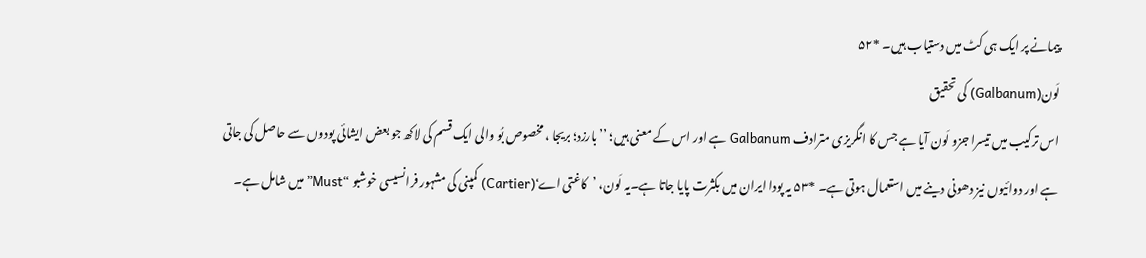پیمانے پر ایک ہی کٹ میں دستیاب ہیں۔ *۵۲
لَون(Galbanum) کی تحقیق
اس ترکیب میں تیسرا جزو لَون آیا ہے جس کا انگریزی مترادف Galbanum ہے اور اس کے معنی ہیں؛ ’’بارزد؛ بریجا ، مخصوص بُو والی ایک قسم کی لاکھ جو بعض ایشائی پودوں سے حاصل کی جاتی ہے اور دوائیوں نیز دھونی دینے میں استعمال ہوتی ہے۔ *۵۳ یہ پودا ایران میں بکثرت پایا جاتا ہے۔یہ لَون، ’کاغتی اے‘(Cartier) کمپنی کی مشہور فرانسیسی خوشبو “Must” میں شامل ہے۔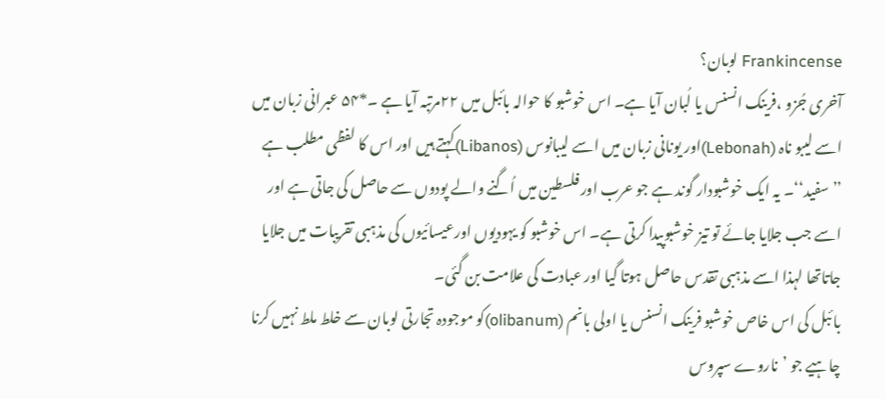Frankincense لوبان؟
آخری جُزو ،فرینک انسنس یا لُبان آیا ہے۔ اس خوشبو کا حوالہ بائبل میں ۲۲مرتبہ آیا ہے ۔*۵۴ عبرانی زبان میں اسے لیبو ناہ (Lebonah)اور یونانی زبان میں اسے لیبانوس (Libanos)کہتے ہیں اور اس کا لفظی مطلب ہے ’’سفید‘‘۔ یہ ایک خوشبودار گوند ہے جو عرب اور فلسطین میں اُگنے والے پودوں سے حاصل کی جاتی ہے اور اسے جب جلایا جائے تو تیز خوشبوپیدا کرتی ہے۔ اس خوشبو کو یہودیوں اورعیسائیوں کی مذہبی تقریبات میں جلایا جاتاتھا لہذا اسے مذہبی تقدس حاصل ہوتا گیا اور عبادت کی علامت بن گئی۔
با ئبل کی اس خاص خوشبو فرینک انسنس یا اولی بانم (olibanum)کو موجودہ تجارتی لوبان سے خلط ملط نہیں کرنا چاہیے جو ’ناروے سپروس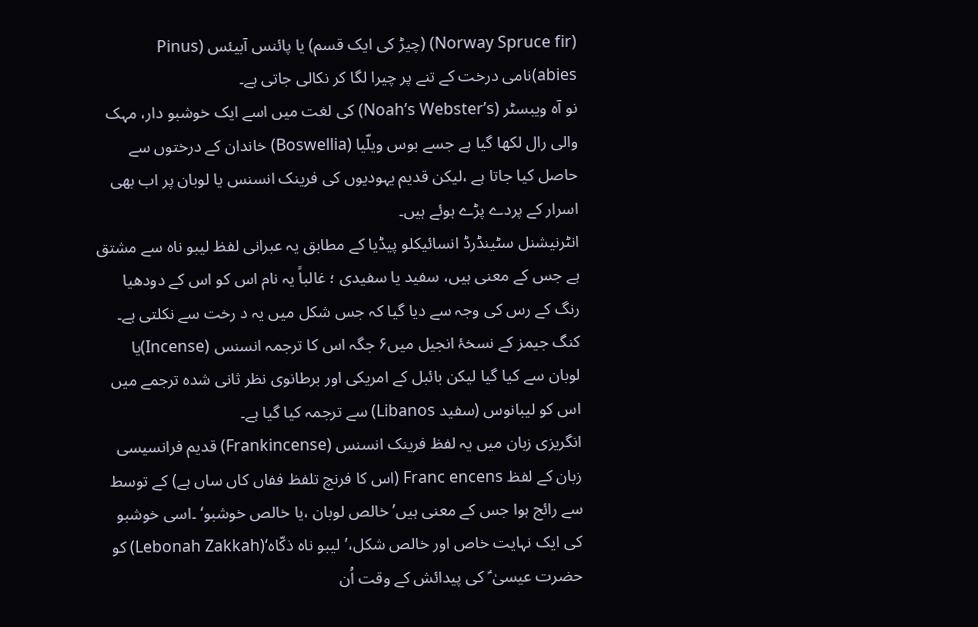(Norway Spruce fir) (چیڑ کی ایک قسم) یا پائنس آبیئس (Pinus abies)نامی درخت کے تنے پر چیرا لگا کر نکالی جاتی ہے۔
نو آہ ویبسٹر (Noah’s Webster’s) کی لغت میں اسے ایک خوشبو دار، مہک والی رال لکھا گیا ہے جسے بوس ویلّیا (Boswellia) خاندان کے درختوں سے حاصل کیا جاتا ہے ،لیکن قدیم یہودیوں کی فرینک انسنس یا لوبان پر اب بھی اسرار کے پردے پڑے ہوئے ہیں۔
انٹرنیشنل سٹینڈرڈ انسائیکلو پیڈیا کے مطابق یہ عبرانی لفظ لیبو ناہ سے مشتق ہے جس کے معنی ہیں، سفید یا سفیدی ؛ غالباً یہ نام اس کو اس کے دودھیا رنگ کے رس کی وجہ سے دیا گیا کہ جس شکل میں یہ د رخت سے نکلتی ہے۔ کنگ جیمز کے نسخۂ انجیل میں۶ جگہ اس کا ترجمہ انسنس (Incense)یا لوبان سے کیا گیا لیکن بائبل کے امریکی اور برطانوی نظر ثانی شدہ ترجمے میں اس کو لیبانوس (سفید Libanos) سے ترجمہ کیا گیا ہے۔
انگریزی زبان میں یہ لفظ فرینک انسنس (Frankincense) قدیم فرانسیسی زبان کے لفظ Franc encens (اس کا فرنچ تلفظ ففاں کاں ساں ہے) کے توسط سے رائج ہوا جس کے معنی ہیں’ خالص لوبان ،یا خالص خوشبو‘ ۔اسی خوشبو کی ایک نہایت خاص اور خالص شکل،’ لیبو ناہ ذکّاہ‘(Lebonah Zakkah) کو حضرت عیسیٰ ؑ کی پیدائش کے وقت اُن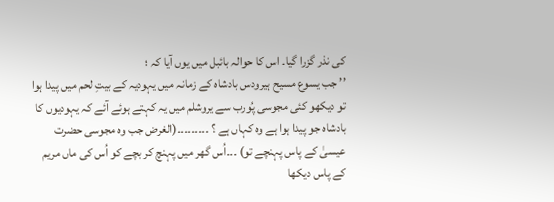کی نذر گزرا گیا۔ اس کا حوالہ بائبل میں یوں آیا کہ ؛
’’ جب یسوع مسیح ہیرودس بادشاہ کے زمانہ میں یہودیہ کے بیتِ لحم میں پیدا ہوا تو دیکھو کئی مجوسی پُورب سے یروشلم میں یہ کہتے ہوئے آئے کہ یہودیوں کا بادشاہ جو پیدا ہوا ہے وہ کہاں ہے ؟ ۔۔۔۔۔۔۔۔۔(الغرض جب وہ مجوسی حضرت عیسیٰ کے پاس پہنچے تو) ۔۔۔اُس گھر میں پہنچ کر بچے کو اُس کی ماں مریم کے پاس دیکھا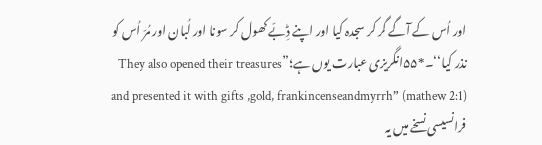اور اُس کے آگے گر کر سجدہ کیا اور اپنے ڈِبّے کھول کر سونا اور لُبان اور مُرّ اُس کو نذر کیا‘‘۔*۵۵انگریزی عبارت یوں ہے؛”They also opened their treasures and presented it with gifts ,gold, frankincenseandmyrrh” (mathew 2:1) فرانسیسی نسخے میں یہ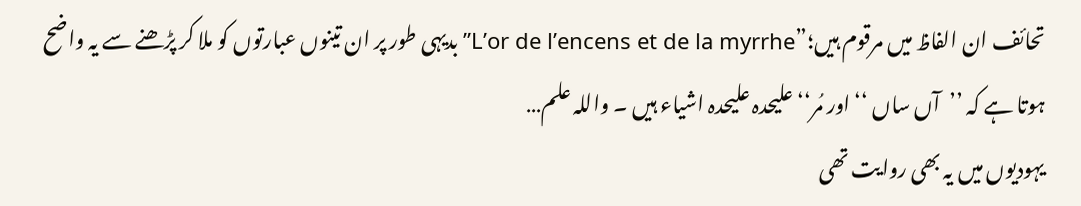تحائف ان الفاظ میں مرقوم ہیں؛”L’or de l’encens et de la myrrhe”بدیہی طور پر ان تینوں عبارتوں کو ملا کر پڑھنے سے یہ واضح ہوتا ہے کہ ’’آں ساں ‘‘ اور مُر‘‘ علیحدہ علیحدہ اشیاء ہیں ۔ واللہ علم…
یہودیوں میں یہ بھی روایت تھی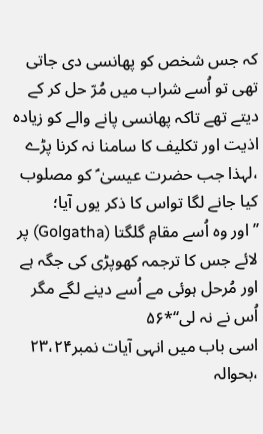کہ جس شخص کو پھانسی دی جاتی تھی تو اُسے شراب میں مُرّ حل کر کے دیتے تھے تاکہ پھانسی پانے والے کو زیادہ اذیت اور تکلیف کا سامنا نہ کرنا پڑے ،لہذا جب حضرت عیسیٰ ؑ کو مصلوب کیا جانے لگا تواس کا ذکر یوں آیا؛
’’ اور وہ اُسے مقامِ گلگتا (Golgatha) پر لائے جس کا ترجمہ کھوپڑی کی جگہ ہے اور مُرحل ہوئی مے اُسے دینے لگے مگر اُس نے نہ لی‘‘*۵۶
اسی باب میں انہی آیات نمبر۲۳،۲۴ ،بحوالہ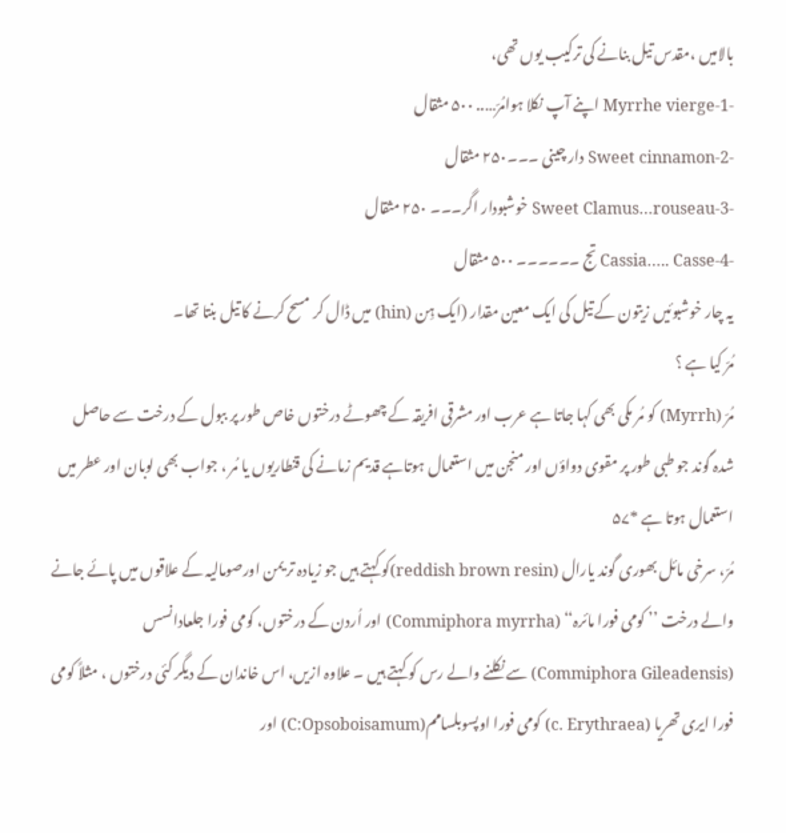بالامیں ،مقدس تیل بنانے کی ترکیب یوں تھی،
-1-Myrrhe vierge اپنے آپ نکلا ہوامُرّ….. ۵۰۰ مثقال
-2-Sweet cinnamon دار چینی ۔۔۔۲۵۰ مثقال
-3-Sweet Clamus…rouseau خوشبودار اگر۔۔۔ ۲۵۰ مثقال
-4-Cassia….. Casse تج ۔۔۔۔۔۔ ۵۰۰ مثقال
یہ چار خوشبوئیں زیتون کے تیل کی ایک معین مقدار (ایک ہِن (hin) میں ڈال کر مسح کرنے کا تیل بنتا تھا۔
مُرّ کیا ہے ؟
مُرّ (Myrrh) کو مُر مکی بھی کہا جاتا ہے عرب اور مشرقی افریقہ کے چھوٹے درختوں خاص طور پر ببول کے درخت سے حاصل شدہ گوند جو طبی طور پر مقوی دواؤں اور منجن میں استعمال ہوتاہے قدیم زمانے کی قنطاریوں یا مُر ، جواب بھی لوبان اور عطر میں استعمال ہوتا ہے *۵۷
مُرّ، سرخی مائل بھوری گوند یارال (reddish brown resin)کو کہتے ہیں جو زیادہ تر یمن اورصومالیہ کے علاقوں میں پائے جانے والے درخت ’’ کومی فورا مائرہ‘‘ (Commiphora myrrha) اور اُردن کے درختوں، کومی فورا جلعادانسس (Commiphora Gileadensis) سے نکلنے والے رس کو کہتے ہیں ۔ علاوہ ازیں، اس خاندان کے دیگر کئی درختوں ، مثلاً کومی فورا ایری تھریا (c. Erythraea) کومی فورا اوپسوبلسامم(C:Opsoboisamum) اور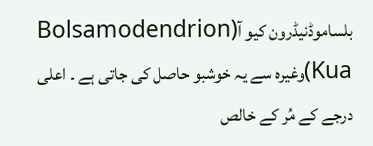بلساموڈنیڈرون کیو آ(Bolsamodendrion Kua)وغیرہ سے یہ خوشبو حاصل کی جاتی ہے ۔ اعلی درجے کے مُر کے خالص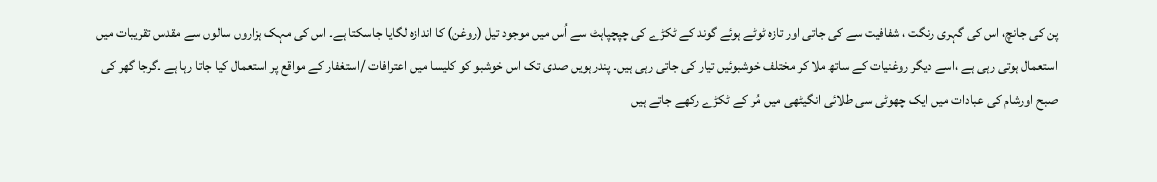پن کی جانچ، اس کی گہری رنگت ، شفافیت سے کی جاتی اور تازہ ٹوٹے ہوئے گوند کے ٹکڑے کی چپچپاہٹ سے اُس میں موجود تیل (روغن) کا اندازہ لگایا جاسکتا ہے۔ اس کی مہک ہزاروں سالوں سے مقدس تقریبات میں استعمال ہوتی رہی ہے ،اسے دیگر روغنیات کے ساتھ ملا کر مختلف خوشبوئیں تیار کی جاتی رہی ہیں۔ پندرہویں صدی تک اس خوشبو کو کلیسا میں اعترافات /استغفار کے مواقع پر استعمال کیا جاتا رہا ہے ۔گرجا گھر کی صبح اورشام کی عبادات میں ایک چھوٹی سی طلائی انگیٹھی میں مُر کے ٹکڑے رکھے جاتے ہیں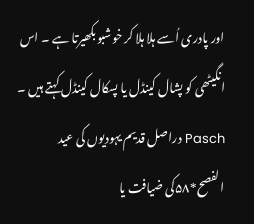اور پادری اُسے ہلا ہلا کر خوشبو بکھیرتا ہے ۔ اس انگیٹھی کو پشال کینڈل یا پسکال کینڈل کہتے ہیں ۔ Pasch دراصل قدیم یہودیوں کی عید الفصح*۵۸کی ضیافت یا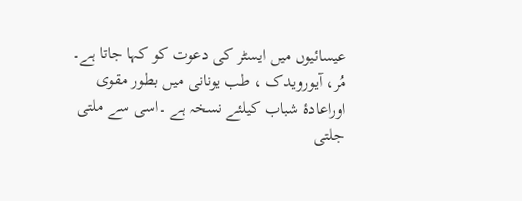عیسائیوں میں ایسٹر کی دعوت کو کہا جاتا ہے۔
مُر، آیورویدک ، طب یونانی میں بطور مقوی اوراعادۂ شباب کیلئے نسخہ ہے ۔اسی سے ملتی جلتی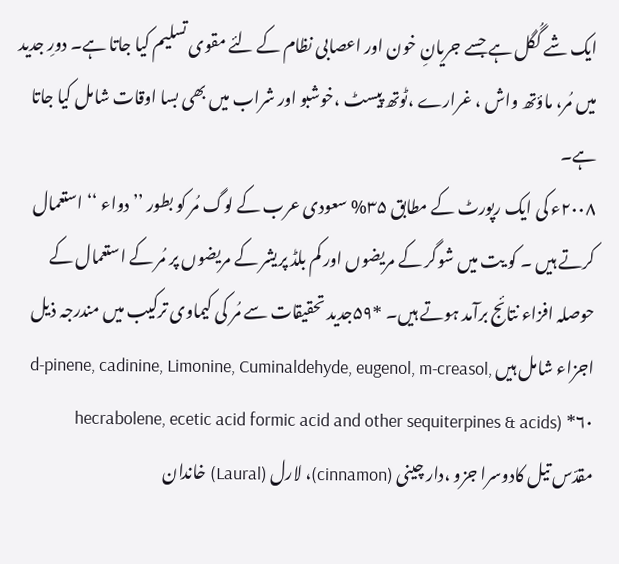ایک شے گُگل ہے جسے جریانِ خون اور اعصابی نظام کے لئے مقوی تسلیم کیا جاتا ہے۔ دورِ جدید میں مُر، ماؤتھ واش ، غرارے ،ٹوتھ پیسٹ ،خوشبو اور شراب میں بھی بسا اوقات شامل کیا جاتا ہے۔
۲۰۰۸ء کی ایک رپورٹ کے مطابق ۳۵% سعودی عرب کے لوگ مُر کو بطور ’’دواء ‘‘ استعمال کرتے ہیں ۔ کو یت میں شوگر کے مریضوں اور کم بلڈ پریشر کے مریضوں پر مُر کے استعمال کے حوصلہ افزاء نتائج برآمد ہوتے ہیں۔ *۵۹جدید تحقیقات سے مُر کی کیماوی ترکیب میں مندرجہ ذیل اجزاء شامل ہیں d-pinene, cadinine, Limonine, Cuminaldehyde, eugenol, m-creasol, hecrabolene, ecetic acid formic acid and other sequiterpines & acids) *۶۰
مقدّس تیل کادوسرا جزو ،دار چینی (cinnamon)، لارل (Laural) خاندان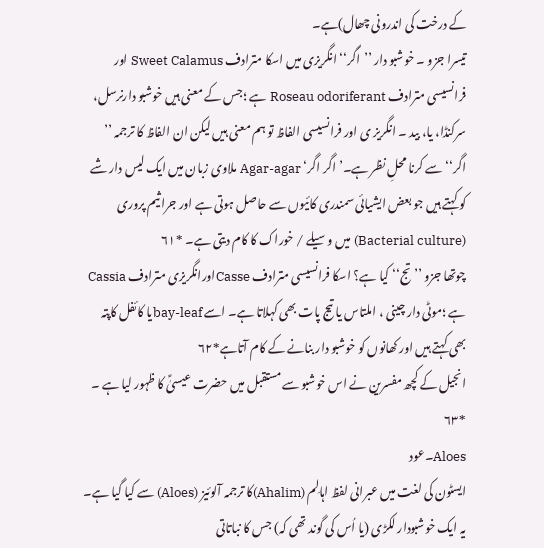کے درخت کی اندرونی چھال)ہے۔
تیسرا جزو ۔ خوشبو دار ’’اگر‘‘ انگریزی میں اسکا مترادف Sweet Calamus اور فرانسیسی مترادف Roseau odoriferant ہے ؛جس کے معنی ہیں خوشبو دارنرسل، سرکنڈا، یا، بید ۔ انگریز ی اور فرانسیسی الفاظ تو ہم معنی ہیں لیکن ان الفاظ کا ترجمہ ’’ اگر‘‘سے کرنا محلِ نظر ہے۔’ اگر اگر‘ Agar-agar ملاوی زبان میں ایک لیس دار شے کو کہتے ہیں جو بعض ایشیائی سمندری کائیوں سے حاصل ہوتی ہے اور جراثیم پروری (Bacterial culture) میں وسیلے / خوراک کا کام دیتی ہے۔ *۶۱
چوتھا جزو ’’تج‘‘ کیا ہے؟ اسکا فرانسیسی مترادف Casseاورانگریزی مترادف Cassia ہے ؛موٹی دار چینی ، املتاس یا تیج پات بھی کہلاتا ہے۔ اسے bay-leafیا کائفل کاپتہ بھی کہتے ہیں اور کھانوں کو خوشبو دار بنانے کے کام آتاہے*۶۲
انجیل کے کچھ مفسرین نے اس خوشبو سے مستقبل میں حضرت عیسیٰؑ کا ظہور لیا ہے ۔ *۶۳
Aloes۔عود
ایسٹون کی لغت میں عبرانی لفظ اہالِم (Ahalim)کا ترجمہ آلوئیز (Aloes) سے کیا گیا ہے۔ یہ ایک خوشبودار لکڑی (یا اُس کی گوند تھی کہ) جس کا نباتاتی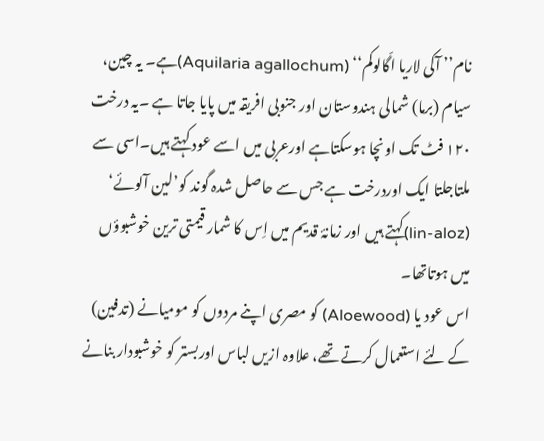نام’’ آکی لاریا اگّالوکم‘‘ (Aquilaria agallochum)ہے۔ یہ چین، سیام (برما) شمالی ہندوستان اور جنوبی افریقہ میں پایا جاتا ہے ۔یہ درخت ۱۲۰ فٹ تک اونچا ہوسکتاہے اورعربی میں اسے عود کہتے ہیں۔اسی سے ملتاجلتا ایک اوردرخت ہے جس سے حاصل شدہ گوند کو’لین آلوئے‘ (lin-aloz)کہتے ہیں اور زمانۂ قدیم میں اِس کا شمار قیمتی ترین خوشبوؤں میں ہوتاتھا۔
اس عود یا (Aloewood) کو مصری اپنے مردوں کو مومیانے (تدفین) کے لئے استعمال کرتے تھے، علاوہ ازیں لباس اوربستر کو خوشبودار بنانے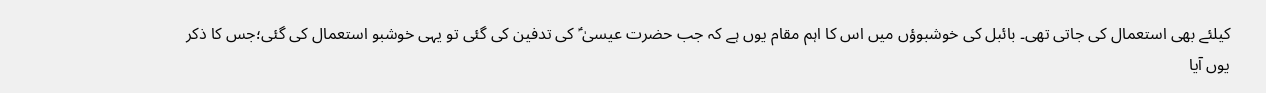کیلئے بھی استعمال کی جاتی تھی۔ بائبل کی خوشبوؤں میں اس کا اہم مقام یوں ہے کہ جب حضرت عیسیٰ ؑ کی تدفین کی گئی تو یہی خوشبو استعمال کی گئی؛جس کا ذکر یوں آیا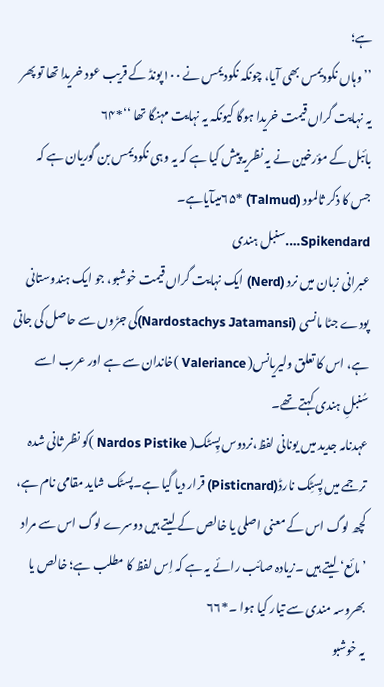ہے؛
’’وہاں نکودیمس بھی آیا، چونکہ نکودیمس نے ۱۰۰پونڈ کے قریب عود خریدا تھا تو پھر یہ نہایت گراں قیمت خریدا ہوگا کیونکہ یہ نہایت مہنگا تھا ‘‘*۶۴
بائبل کے مؤرخین نے یہ نظریہ پیش کیا ہے کہ یہ وہی نکودیمس بن گوریان ہے کہ جس کا ذکر ثالمود (Talmud) *۶۵میںآیاہے۔
Spikendard….سنبل ہندی
عبرانی زبان میں نرد (Nerd) ایک نہایت گراں قیمت خوشبو، جو ایک ہندوستانی پودے جٹا مانسی (Nardostachys Jatamansi)کی جڑوں سے حاصل کی جاتی ہے، اس کا تعلق ولیریانس( Valeriance )خاندان سے ہے اور عرب اسے سُنبلِ ہندی کہتے تھے۔
عہدنامہ جدید میں یونانی لفظ،نردوس پِسٹک( Nardos Pistike )کو نظر ثانی شدہ ترجمے میں پِسٹِک نارڈ(Pisticnard) قرار دیا گیا ہے۔پسٹک شاید مقامی نام ہے، کچھ لوگ اس کے معنی اصلی یا خالص کے لیتے ہیں دوسرے لوگ اس سے مراد ’مائع‘ لیتے ہیں ۔زیادہ صائب رائے یہ ہے کہ اِس لفظ کا مطلب ہے؛ خالص یا بھروسہ مندی سے تیار کیا ہوا ۔*۶۶
یہ خوشبو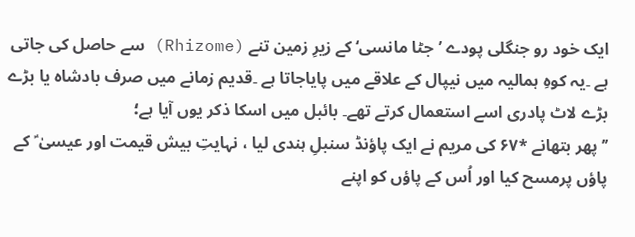ایک خود رو جنگلی پودے ’جٹا مانسی‘ کے زیرِ زمین تنے (Rhizome) سے حاصل کی جاتی ہے ۔یہ کوہِ ہمالیہ میں نیپال کے علاقے میں پایاجاتا ہے ۔قدیم زمانے میں صرف بادشاہ یا بڑے بڑے لاٹ پادری اسے استعمال کرتے تھے۔ بائبل میں اسکا ذکر یوں آیا ہے؛
’’ پھر بتھانے *۶۷ کی مریم نے ایک پاؤنڈ سنبلِ ہندی لیا ، نہایتِ بیش قیمت اور عیسیٰ ؑ کے پاؤں پرمسح کیا اور اُس کے پاؤں کو اپنے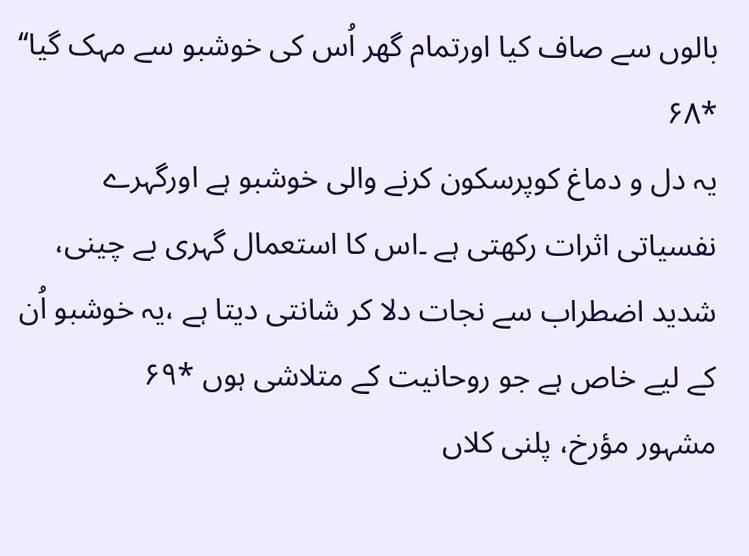بالوں سے صاف کیا اورتمام گھر اُس کی خوشبو سے مہک گیا‘‘ *۶۸
یہ دل و دماغ کوپرسکون کرنے والی خوشبو ہے اورگہرے نفسیاتی اثرات رکھتی ہے ۔اس کا استعمال گہری بے چینی، شدید اضطراب سے نجات دلا کر شانتی دیتا ہے ،یہ خوشبو اُن کے لیے خاص ہے جو روحانیت کے متلاشی ہوں *۶۹
مشہور مؤرخ، پلنی کلاں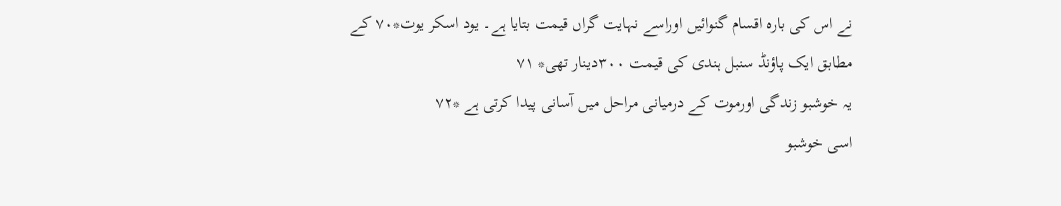نے اس کی بارہ اقسام گنوائیں اوراسے نہایت گراں قیمت بتایا ہے۔ یود اسکر یوت*۷۰ کے مطابق ایک پاؤنڈ سنبل ہندی کی قیمت ۳۰۰دینار تھی* ۷۱
یہ خوشبو زندگی اورموت کے درمیانی مراحل میں آسانی پیدا کرتی ہے *۷۲
اسی خوشبو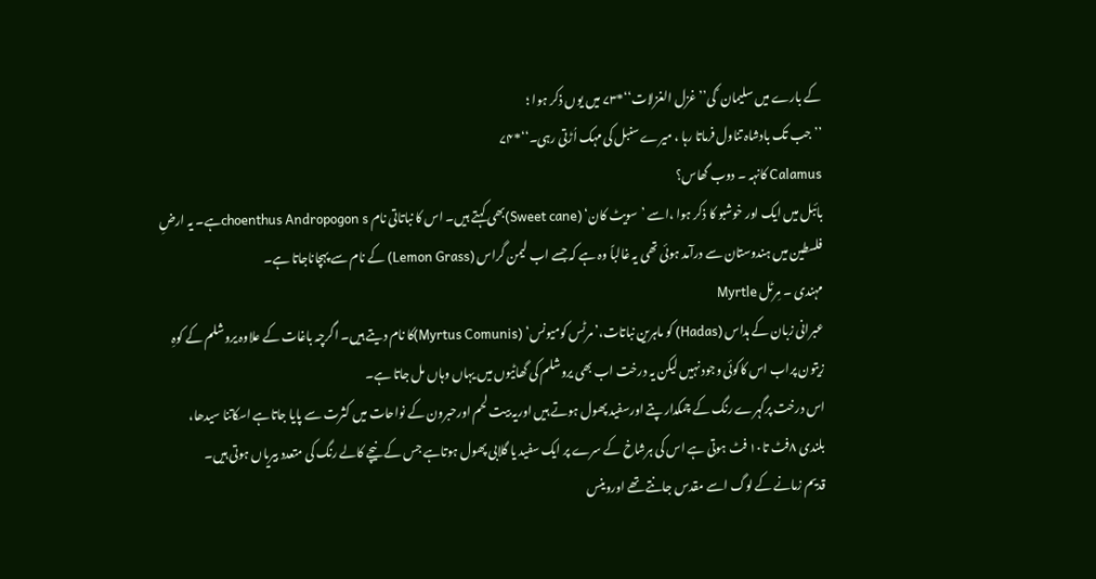کے بارے میں سلیمان ؑ کی’’ غزل الغزلات‘‘*۷۳ میں یوں ذکر ہوا ؛
’’ جب تک بادشاہ تناول فرماتا رہا ، میرے سنبل کی مہک اُڑتی رہی۔‘‘*۷۴
Calamus کانہہ ۔ دوب گھاس؟
بائبل میں ایک اور خوشبو کا ذکر ہوا ،اسے ’سویٹ کان‘ (Sweet cane)بھی کہتے ہیں۔ اس کا نباتاتی نام choenthus Andropogon sہے۔ یہ ارضِ فلسطین میں ہندوستان سے درآمد ہوئی تھی یہ غالباً وہ ہے کہ جسے اب لیمن گراس (Lemon Grass) کے نام سے پہچاناجاتا ہے۔
مہندی ۔ مِرٹل Myrtle
عبرانی زبان کے ہداس (Hadas) کو ماہرین نباتات،’ مرٹس کومیونس‘ (Myrtus Comunis)کا نام دیتے ہیں۔ اگرچہ باغات کے علاوہ یروشلم کے کوہِ زیتون پراب اس کاکوئی وجود نہیں لیکن یہ درخت اب بھی یروشلم کی گھاٹیوں میں یہاں وہاں مل جاتا ہے۔
اس درخت پرگہرے رنگ کے چمکدار پتے اورسفید پھول ہوتے ہیں اوریہ بیت لحم اورحبرون کے نواحات میں کثرت سے پایا جاتاہے اسکاتنا سیدھا، بلندی ۸فٹ تا۱۰ فٹ ہوتی ہے اس کی ہرشاخ کے سرے پر ایک سفید یا گلابی پھول ہوتاہے جس کے نیچے کالے رنگ کی متعدد بیریاں ہوتی ہیں۔
قدیم زمانے کے لوگ اسے مقدس جانتے تھے اوروینس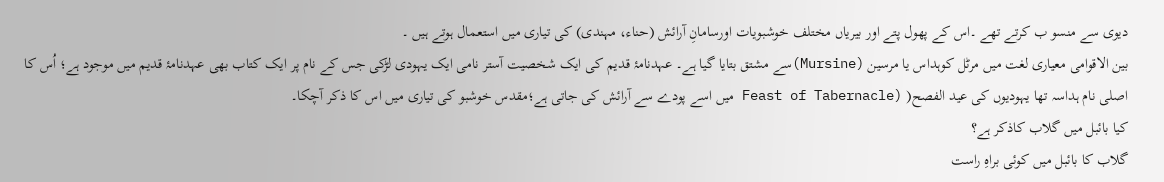دیوی سے منسو ب کرتے تھے ۔اس کے پھول پتے اور بیریاں مختلف خوشبویات اورسامانِ آرائش (حناء، مہندی) کی تیاری میں استعمال ہوتے ہیں ۔
بین الاقوامی معیاری لغت میں مرٹل کوہداس یا مرسین (Mursine)سے مشتق بتایا گیا ہے۔ عہدنامۂ قدیم کی ایک شخصیت آستر نامی ایک یہودی لڑکی جس کے نام پر ایک کتاب بھی عہدنامۂ قدیم میں موجود ہے؛ اُس کا اصلی نام ہداسہ تھا یہودیوں کی عید الفصح( (Feast of Tabernacle میں اسے پودے سے آرائش کی جاتی ہے؛مقدس خوشبو کی تیاری میں اس کا ذکر آچکا۔
کیا بائبل میں گلاب کاذکر ہے؟
گلاب کا بائبل میں کوئی براہِ راست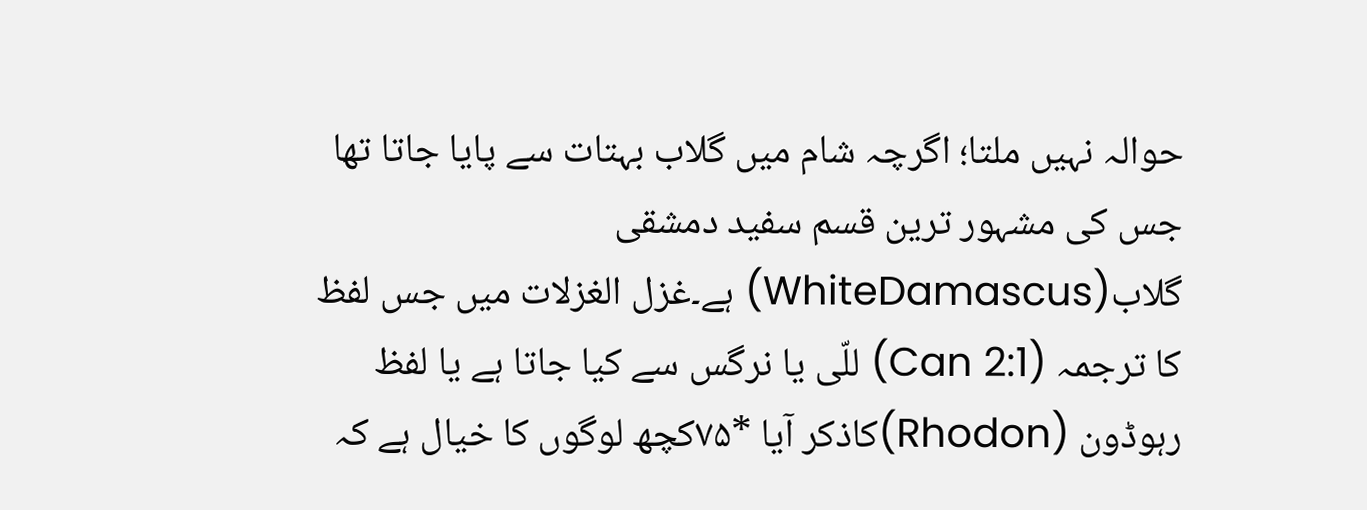حوالہ نہیں ملتا؛ اگرچہ شام میں گلاب بہتات سے پایا جاتا تھا جس کی مشہور ترین قسم سفید دمشقی گلاب(WhiteDamascus) ہے۔غزل الغزلات میں جس لفظ کا ترجمہ (Can 2:1) للّی یا نرگس سے کیا جاتا ہے یا لفظ رہوڈون (Rhodon)کاذکر آیا *۷۵کچھ لوگوں کا خیال ہے کہ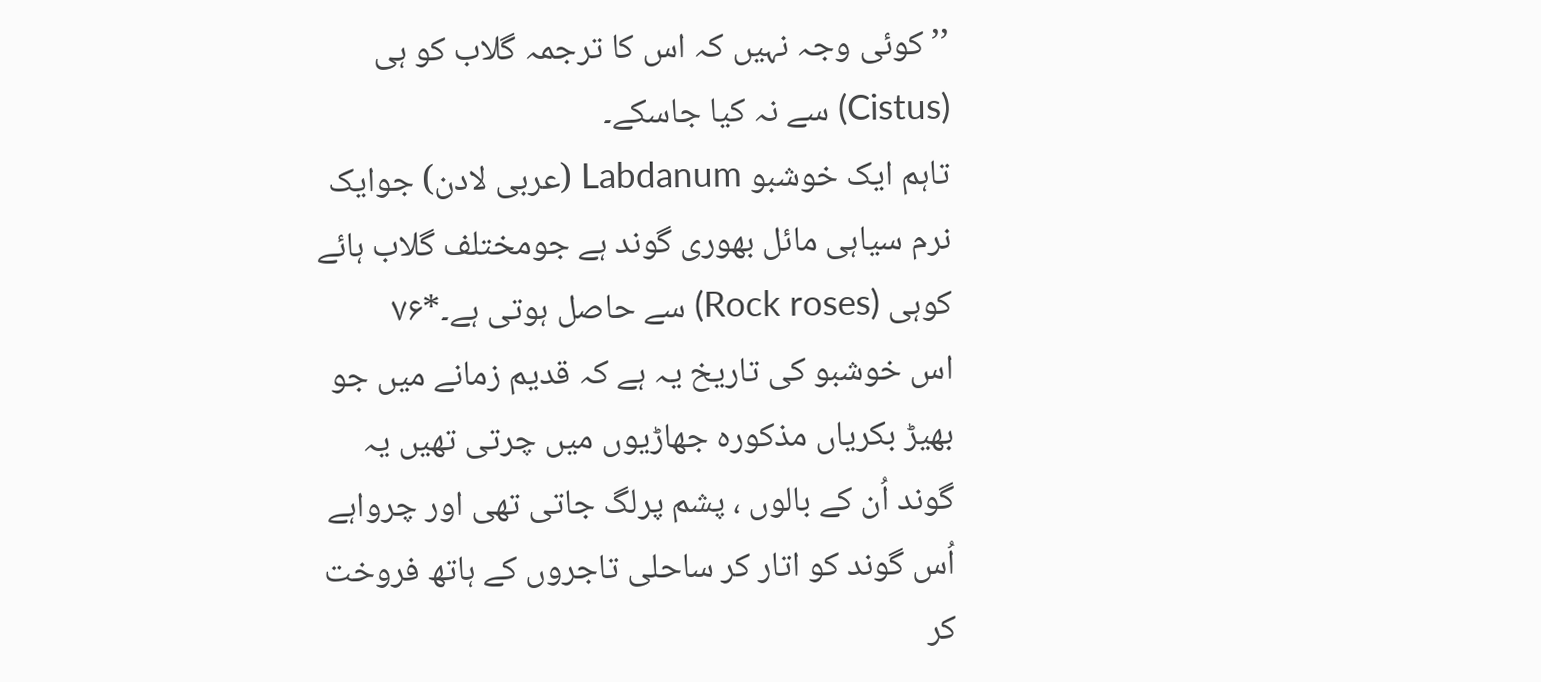’’ کوئی وجہ نہیں کہ اس کا ترجمہ گلاب کو ہی (Cistus) سے نہ کیا جاسکے۔
تاہم ایک خوشبو Labdanum (عربی لادن) جوایک نرم سیاہی مائل بھوری گوند ہے جومختلف گلاب ہائے کوہی (Rock roses) سے حاصل ہوتی ہے۔*۷۶
اس خوشبو کی تاریخ یہ ہے کہ قدیم زمانے میں جو بھیڑ بکریاں مذکورہ جھاڑیوں میں چرتی تھیں یہ گوند اُن کے بالوں ، پشم پرلگ جاتی تھی اور چرواہے اُس گوند کو اتار کر ساحلی تاجروں کے ہاتھ فروخت کر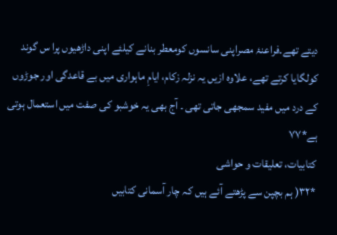دیتے تھے۔فراعنۂ مصراپنی سانسوں کومعطر بنانے کیلئے اپنی داڑھیوں پرا س گوند کولگایا کرتے تھے، علاوہ ازیں یہ نزلہ زکام، ایامِ ماہواری میں بے قاعدگی اور جوڑوں کے درد میں مفید سمجھی جاتی تھی ۔ آج بھی یہ خوشبو کی صفت میں استعمال ہوتی ہے*۷۷
کتابیات، تعلیقات و حواشی
*۳۲( ہم بچپن سے پڑھتے آئے ہیں کہ چار آسمانی کتابیں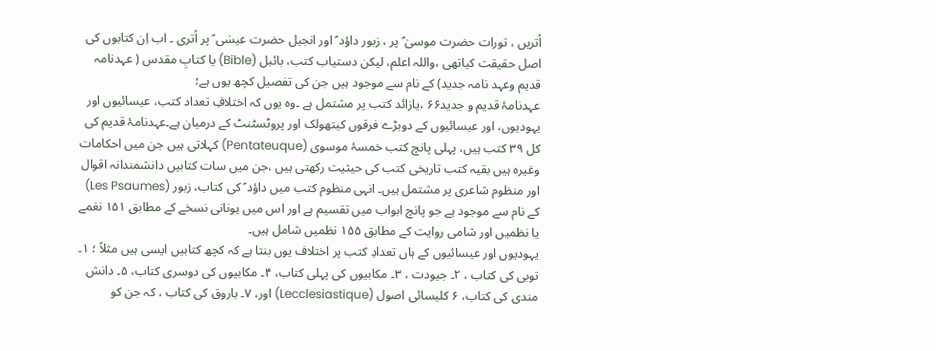اُتریں ، تورات حضرت موسیٰ ؑ پر ، زبور داؤد ؑ اور انجیل حضرت عیسٰی ؑ پر اُتری ۔ اب اِن کتابوں کی اصل حقیقت کیاتھی ،واللہ اعلم، لیکن دستیاب کتب، بائبل (Bible) یا کتابِ مقدس ( عہدنامہ قدیم وعہد نامہ جدید) کے نام سے موجود ہیں جن کی تفصیل کچھ یوں ہے؛
عہدنامۂ قدیم و جدید۶۶ ،یازائد کتب پر مشتمل ہے ۔وہ یوں کہ اختلافِ تعداد کتب، عیسائیوں اور یہودیوں، اور عیسائیوں کے دوبڑے فرقوں کیتھولک اور پروٹسٹنٹ کے درمیان ہے۔عہدنامۂ قدیم کی کل ۳۹ کتب ہیں، پہلی پانچ کتب خمسۂ موسوی (Pentateuque) کہلاتی ہیں جن میں احکامات وغیرہ ہیں بقیہ کتب تاریخی کتب کی حیثیت رکھتی ہیں ،جن میں سات کتابیں دانشمندانہ اقوال اور منظوم شاعری پر مشتمل ہیں۔ انہی منظوم کتب میں داؤد ؑ کی کتاب، زبور (Les Psaumes) کے نام سے موجود ہے جو پانچ ابواب میں تقسیم ہے اور اس میں یونانی نسخے کے مطابق ۱۵۱ نغمے یا نظمیں اور شامی روایت کے مطابق ۱۵۵ نظمیں شامل ہیں۔
یہودیوں اور عیسائیوں کے ہاں تعدادِ کتب پر اختلاف یوں بنتا ہے کہ کچھ کتابیں ایسی ہیں مثلاً ؛ ۱۔ توبی کی کتاب ، ۲۔ جیودت ، ۳۔ مکابیوں کی پہلی کتاب، ۴۔ مکابیوں کی دوسری کتاب، ۵۔ دانش مندی کی کتاب، ۶ کلیسائی اصول (Lecclesiastique) اور، ۷۔ باروق کی کتاب ، کہ جن کو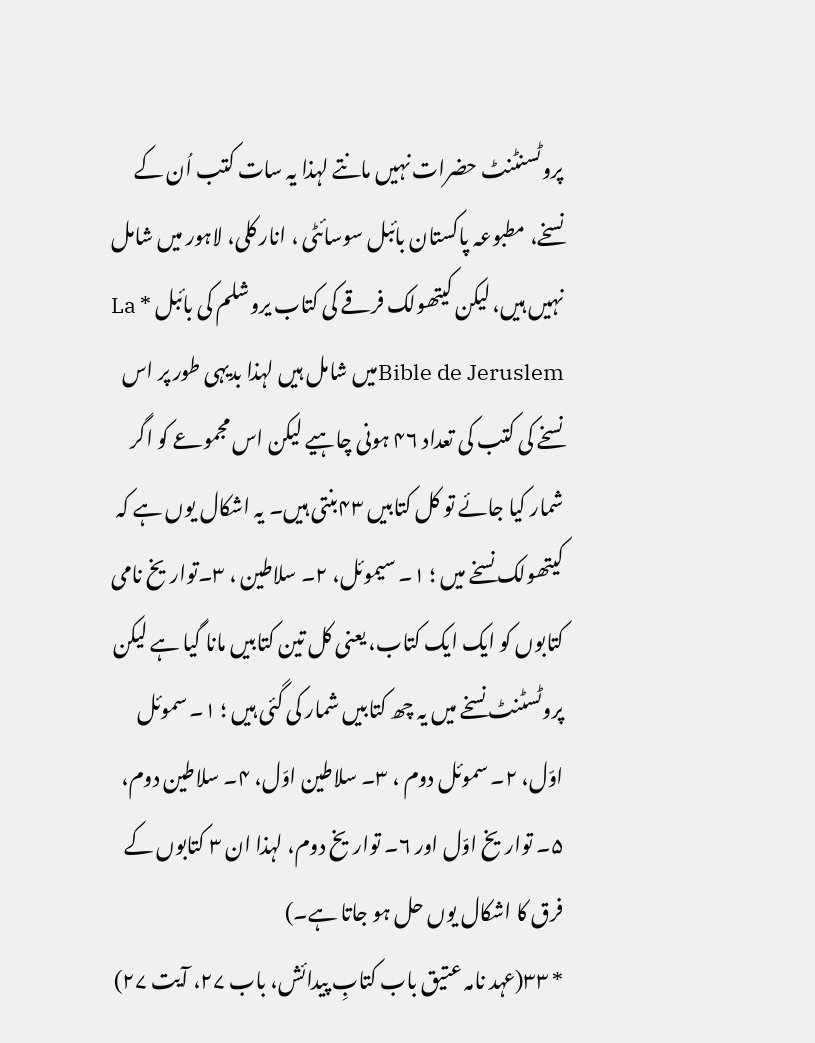پروٹسنٹنٹ حضرات نہیں مانتے لہذا یہ سات کتب اُن کے نسخے، مطبوعہ پاکستان بائبل سوسائٹی ، انار کلی، لاہور میں شامل نہیں ہیں، لیکن کیتھولک فرقے کی کتاب یروشلم کی بائبل * La Bible de Jeruslemمیں شامل ہیں لہذا بدیہی طور پر اس نسخے کی کتب کی تعداد ۴۶ ہونی چاہیے لیکن اس مجموعے کو اگر شمار کیا جائے تو کل کتابیں ۴۳بنتی ہیں۔ یہ اشکال یوں ہے کہ کیتھولک نسخے میں ؛ ۱۔ سیموئل، ۲۔ سلاطین ، ۳۔تواریخ نامی کتابوں کو ایک ایک کتاب، یعنی کل تین کتابیں مانا گیا ہے لیکن پروٹسٹنٹ نسخے میں یہ چھ کتابیں شمار کی گئی ہیں ؛ ۱۔ سموئل اوّل، ۲۔ سموئل دوم ، ۳۔ سلاطین اوّل، ۴۔ سلاطین دوم، ۵۔ تواریخ اوّل اور ۶۔ تواریخ دوم، لہذا ان ۳ کتابوں کے فرق کا اشکال یوں حل ہو جاتا ہے۔)
* ۳۳(عہد نامہ عتیق باب کتابِ پیدائش، باب ۲۷، آیت ۲۷)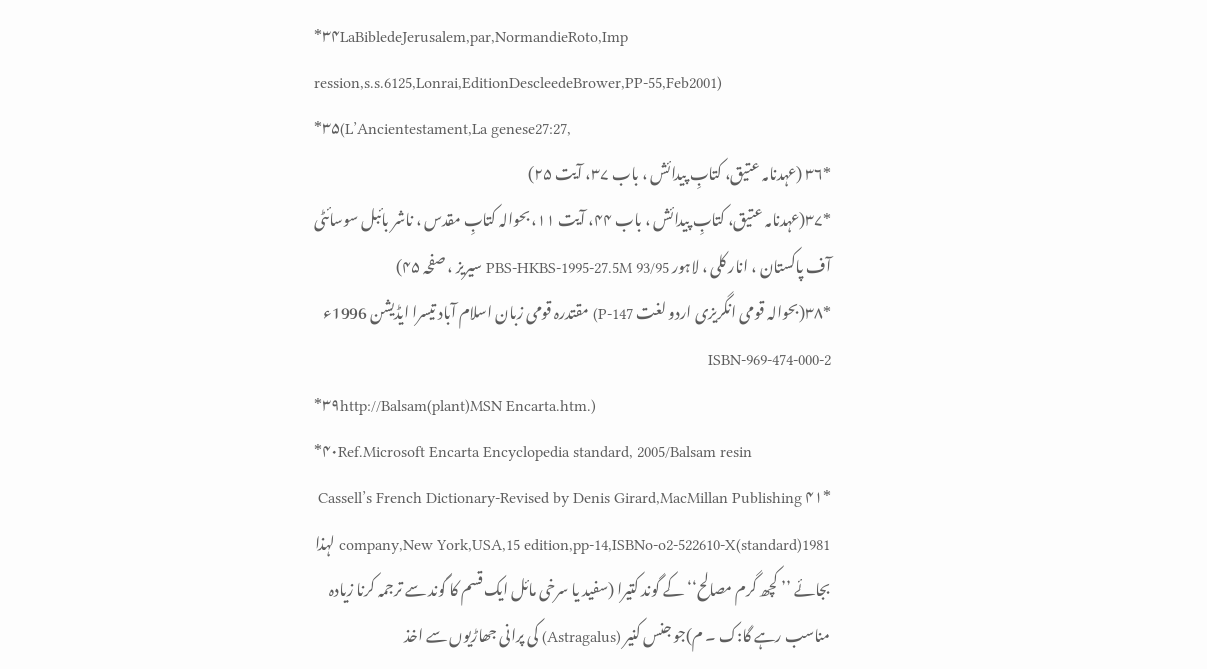*۳۴LaBibledeJerusalem,par,NormandieRoto,Imp
ression,s.s.6125,Lonrai,EditionDescleedeBrower,PP-55,Feb2001)
*۳۵(L’Ancientestament,La genese27:27,
*۳۶ (عہدنامہ عتیق، کتابِ پیدائش ، باب ۳۷، آیت ۲۵)
*۳۷(عہدنامہ عتیق، کتابِ پیدائش ، باب ۴۴، آیت ۱۱، بحوالہ کتابِ مقدس ، ناشر بائبل سوسائٹی آف پاکستان ، انار کلی ، لاہور PBS-HKBS-1995-27.5M 93/95 سیریز ، صفحہ ۴۵)
*۳۸(بحوالہ قومی انگریزی اردو لغت P-147) مقتدرہ قومی زبان اسلام آباد تیسرا ایڈیشن 1996ء ISBN-969-474-000-2
*۳۹http://Balsam(plant)MSN Encarta.htm.)
*۴۰Ref.Microsoft Encarta Encyclopedia standard, 2005/Balsam resin
*۴۱ Cassell’s French Dictionary-Revised by Denis Girard,MacMillan Publishing company,New York,USA,15 edition,pp-14,ISBNo-o2-522610-X(standard)1981 لہذا بجائے ’’ کچھ گرم مصالح‘‘ کے گوند کتیرا (سفید یا سرخی مائل ایک قسم کا گوند سے ترجمہ کرنا زیادہ مناسب رہے گا:ک ۔ م)جو جنس کنیر (Astragalus) کی پرانی جھاڑیوں سے اخذ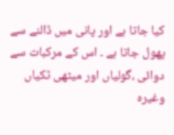کیا جاتا ہے اور پانی میں ڈالنے سے پھول جاتا ہے ۔ اس کے مرکبات سے دوائی ،گولیاں اور میٹھی ٹکیاں وغیرہ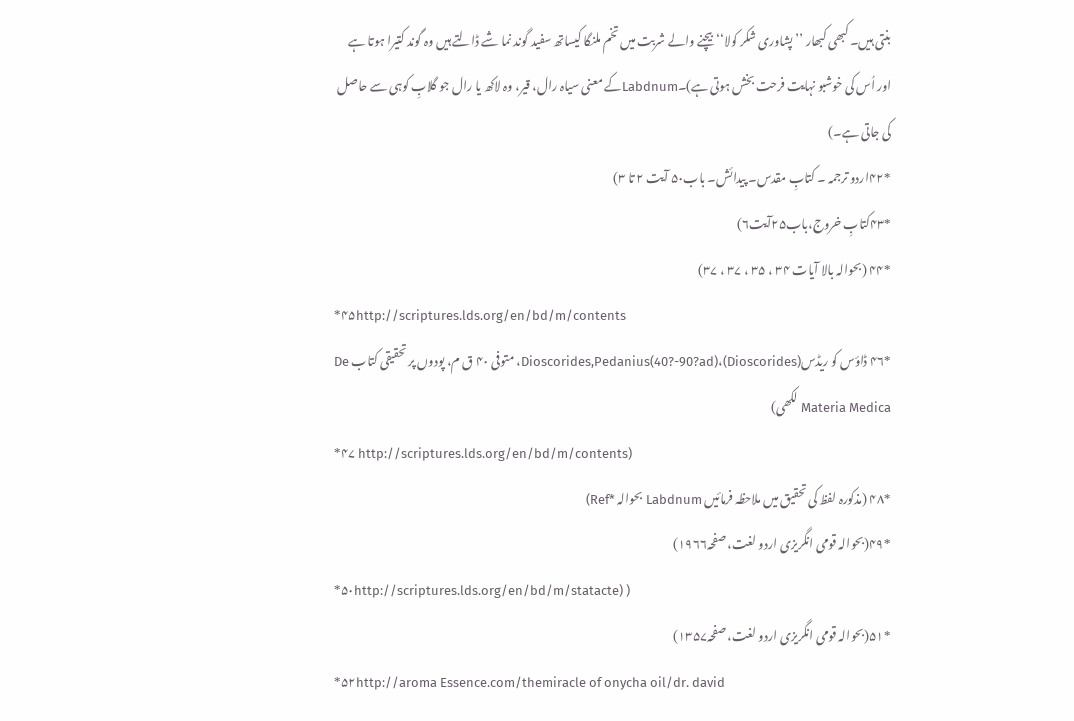بنتی ہیں۔ کبھی کبھار ’’ پشاوری شکر کولا‘‘ بیچنے والے شربت میں تخم ملنگا کیساتھ سفید گوند نما شے ڈالتے ہیں وہ گوند کتیرا ہوتا ہے اور اُس کی خوشبو نہایت فرحت بخش ہوتی ہے)۔Labdnumکے معنی سیاہ رال، قیر، وہ لاکھ یا رال جو گلابِ کوہی سے حاصل کی جاتی ہے۔)
*۴۲اردو ترجمہ ۔ کتابِ مقدس۔ پیدائش۔ باب۵۰ آیت ۲ تا ۳)
*۴۳کتابِ خروج،باب۲۵آیت۶)
*۴۴ (بحوالہ بالا آیات ۳۴ ، ۳۵ ، ۳۷ ، ۳۷)
*۴۵http://scriptures.lds.org/en/bd/m/contents
*۴۶ ڈاؤس کو ریڈس(Dioscorides)،Dioscorides,Pedanius(40?-90?ad)، متوفی ۴۰ ق م، پودوں پر تحقیقی کتاب De Materia Medica لکھی)
*۴۷ http://scriptures.lds.org/en/bd/m/contents)
*۴۸ (مذکورہ لفظ کی تحقیق میں ملاحظہ فرمائیں Labdnum بحوالہ *Ref)
*۴۹(بحوالہ قومی انگریزی اردو لغت، صفحہ۱۹۶۶)
*۵۰http://scriptures.lds.org/en/bd/m/statacte) )
*۵۱(بحوالہ قومی انگریزی اردو لغت، صفحہ۱۳۵۷)
*۵۲http://aroma Essence.com/themiracle of onycha oil/dr. david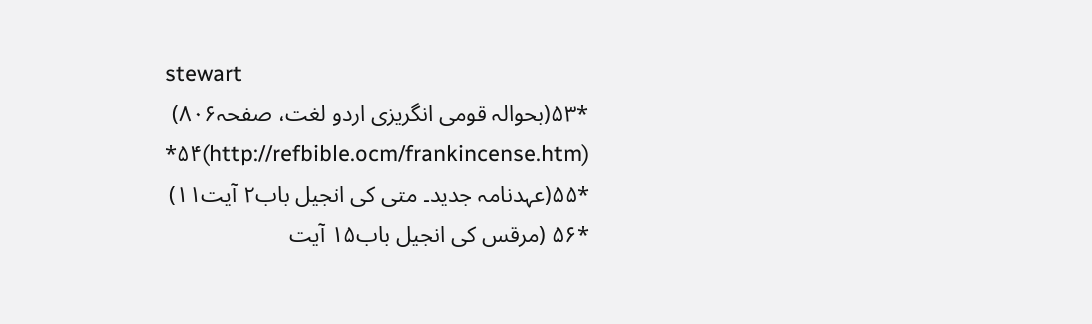stewart
*۵۳(بحوالہ قومی انگریزی اردو لغت، صفحہ۸۰۶)
*۵۴(http://refbible.ocm/frankincense.htm)
*۵۵(عہدنامہ جدید۔ متی کی انجیل باب۲ آیت۱۱)
*۵۶ (مرقس کی انجیل باب۱۵ آیت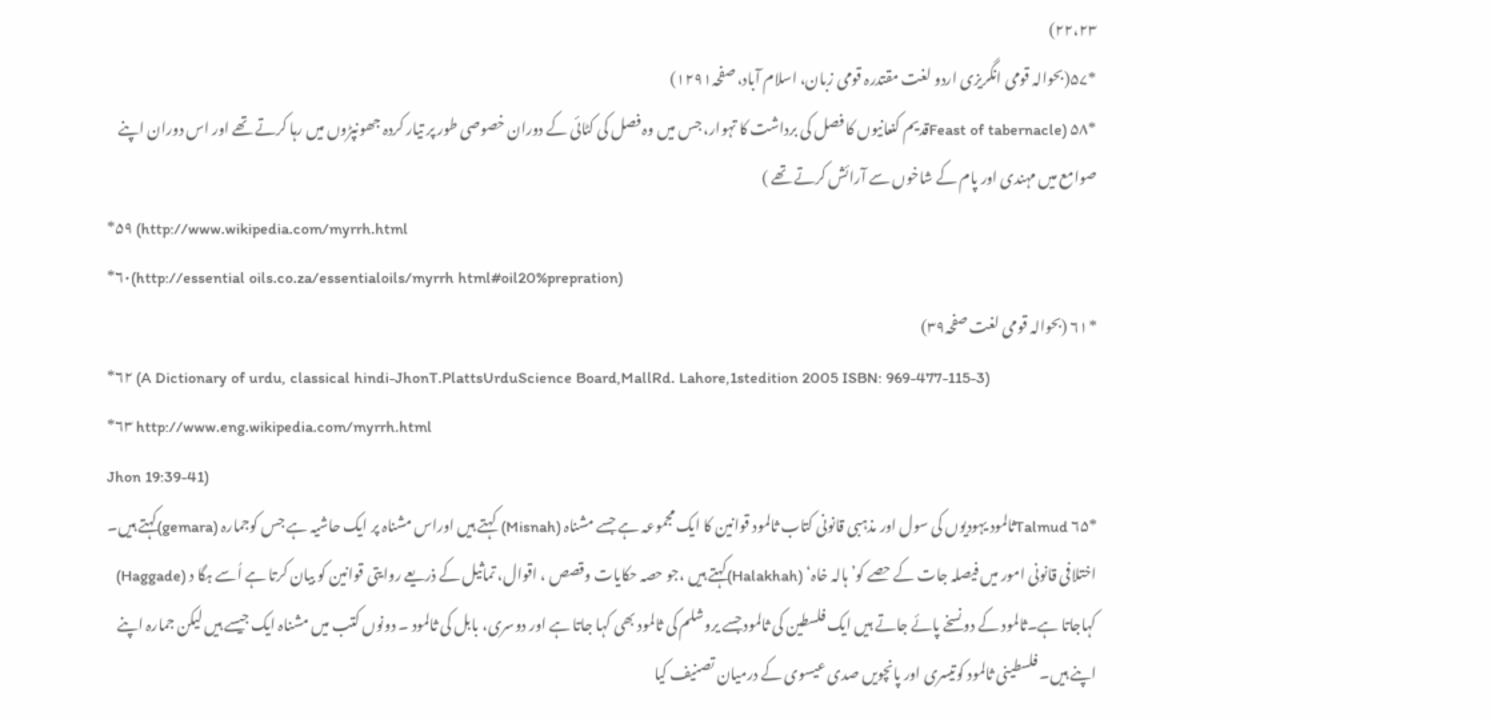۲۲،۲۳)
*۵۷(بحوالہ قومی انگریزی اردو لغت مقتدرہ قومی زبان، اسلام آباد، صفحہ۱۲۹۱)
*۵۸ (Feast of tabernacleقدیم کنعانیوں کا فصل کی برداشت کا تہوار، جس میں وہ فصل کی کٹائی کے دوران خصوصی طور پر تیار کردہ جھونپڑوں میں رہا کرتے تھے اور اس دوران اپنے صوامع میں مہندی اور پام کے شاخوں سے آرائش کرتے تھے )
*۵۹ (http://www.wikipedia.com/myrrh.html
*۶۰(http://essential oils.co.za/essentialoils/myrrh html#oil20%prepration)
*۶۱ (بحوالہ قومی لغت صفحہ۳۹)
*۶۲ (A Dictionary of urdu, classical hindi-JhonT.PlattsUrduScience Board,MallRd. Lahore,1stedition 2005 ISBN: 969-477-115-3)
*۶۳ http://www.eng.wikipedia.com/myrrh.html
Jhon 19:39-41)
*۶۵ Talmudثالمود یہودیوں کی سول اور مذہبی قانونی کتاب ثالمود قوانین کا ایک مجموعہ ہے جسے مشناہ (Misnah) کہتے ہیں اوراس مشناہ پر ایک حاشیہ ہے جس کوجمارہ (gemara)کہتے ہیں۔ اختلافی قانونی امور میں فیصلہ جات کے حصے کو’ ہالہ خاہ‘ (Halakhah)کہتے ہیں ،جو حصہ حکایات وقصص ، اقوال، تماثیل کے ذریعے روایتی قوانین کو بیان کرتا ہے اُسے ہگا د (Haggade) کہاجاتا ہے۔ثالمود کے دو نسخے پائے جاتے ہیں ایک فلسطین کی ثالمود جسے یروشلم کی ثالمود بھی کہا جاتا ہے اور دوسری، بابل کی ثالمود ۔ دونوں کتب میں مشناہ ایک جیسے ہیں لیکن جمارہ اپنے اپنے ہیں۔ فلسطینی ثالمود کوتیسری اور پانچویں صدی عیسوی کے درمیان تصنیف کیا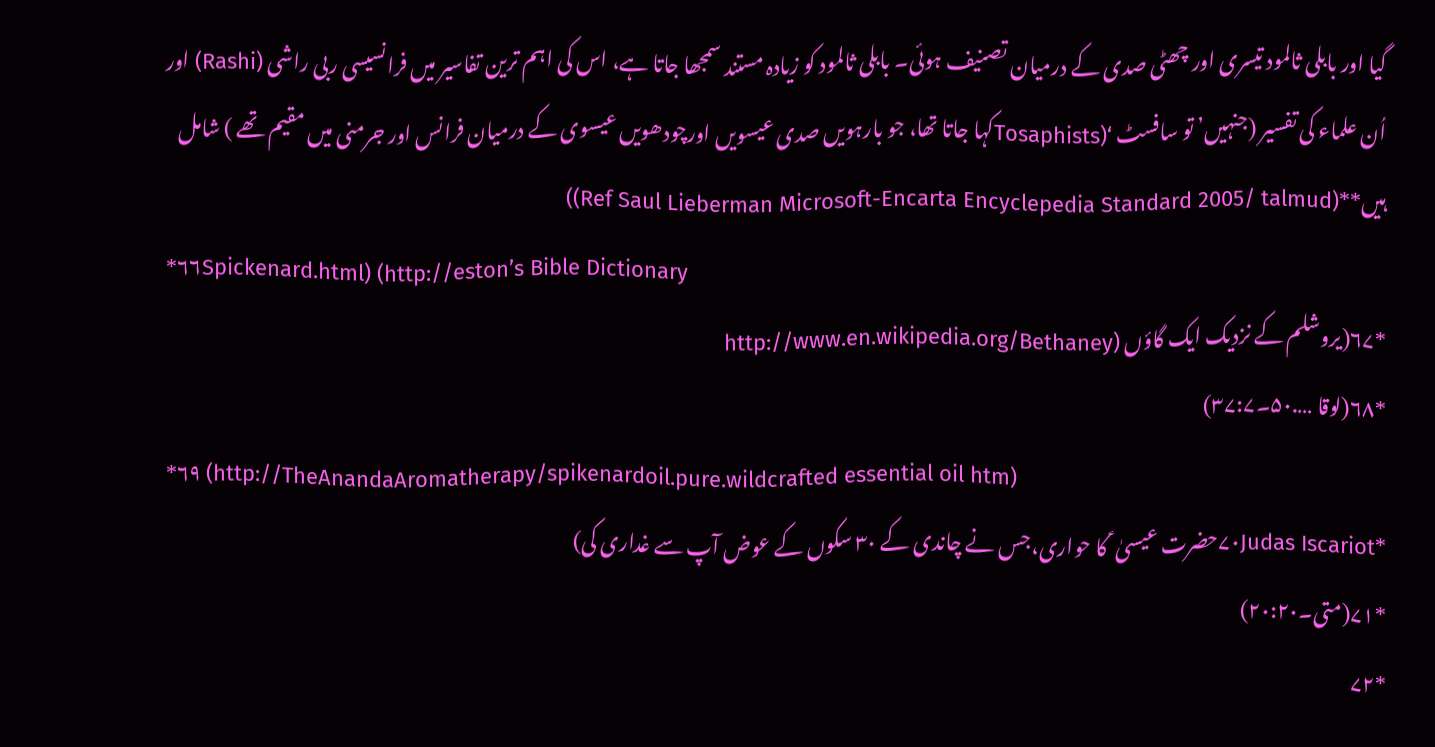گیا اور بابلی ثالمود تیسری اور چھٹی صدی کے درمیان تصنیف ہوئی۔ بابلی ثالمود کو زیادہ مستند سمجھا جاتا ہے، اس کی اہم ترین تفاسیر میں فرانسیسی ربی راشی (Rashi) اور اُن علماء کی تفسیر (جنہیں’ تو سافسٹ ‘(Tosaphistsکہا جاتا تھا، جو بارہویں صدی عیسویں اورچودھویں عیسوی کے درمیان فرانس اور جرمنی میں مقیم تھے ) شامل ہیں**(Ref Saul Lieberman Microsoft-Encarta Encyclepedia Standard 2005/ talmud))
*۶۶Spickenard.html) (http://eston’s Bible Dictionary
*۶۷(یروشلم کے نزدیک ایک گاؤں (http://www.en.wikipedia.org/Bethaney
*۶۸(لوقا ….۵۰۔۳۷:۷)
*۶۹ (http://TheAnandaAromatherapy/spikenardoil.pure.wildcrafted essential oil htm)
*۷۰Judas Iscariotحضرت عیسیٰ ؑ کا حواری،جس نے چاندی کے ۳۰ سکوں کے عوض آپ سے غداری کی)
*۷۱(متی۔۲۰:۲۰)
*۷۲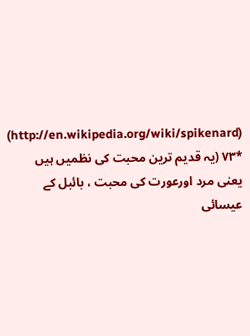(http://en.wikipedia.org/wiki/spikenard)
*۷۳ (یہ قدیم ترین محبت کی نظمیں ہیں یعنی مرد اورعورت کی محبت ، بائبل کے عیسائی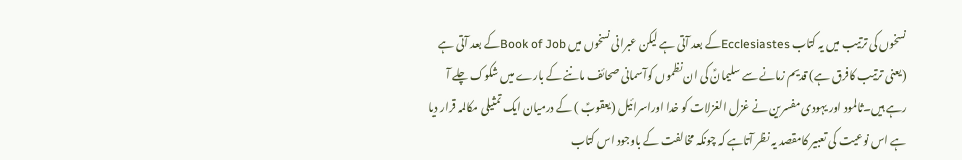نسخوں کی ترتیب میں یہ کتاب Ecclesiastesکے بعد آتی ہے لیکن عبرانی نسخوں میں Book of Jobکے بعد آتی ہے (یعنی ترتیب کافرق ہے) قدیم زمانے سے سلیمانؑ کی ان نظموں کوآسمانی صحائف ماننے کے بارے میں شکوک چلے آ رہے ہیں۔ثالمود اور یہودی مفسرین نے غزل الغزلات کو خدا اوراسرائیل (یعقوبؑ ) کے درمیان ایک تمثیلی مکالمہ قرار دیا ہے اس نوعیت کی تعبیر کامقصد یہ نظر آتاہے کہ چونکہ مخالفت کے باوجود اس کتاب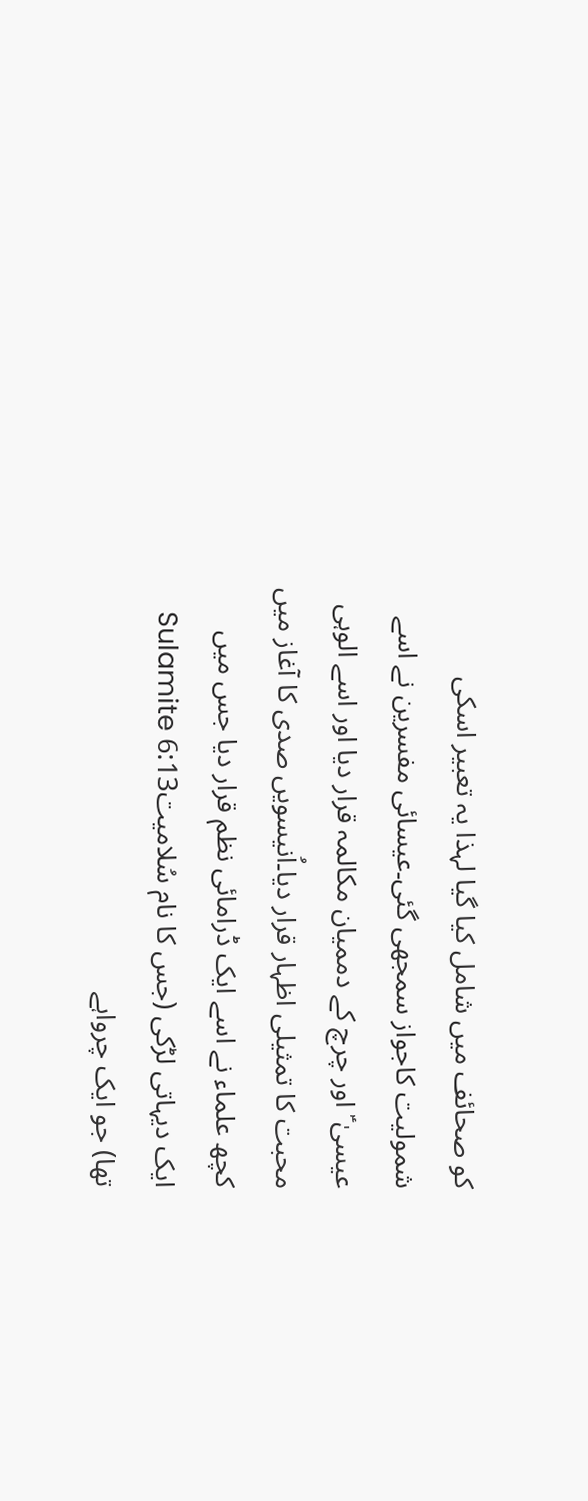کو صحائف میں شامل کیا گیا لہذا یہ تعبیر اسکی شمولیت کاجواز سمجھی گئی۔عیسائی مفسرین نے اسے عیسیٰ ؑ اور چرچ کے دممیان مکالمہ قرار دیا اور اسے الوہی محبت کا تمثیلی اظہار قرار دیا۔اُنیسویں صدی کا آغاز میں کچھ علماء نے اسے ایک ڈرامائی نظم قرار دیا جس میں ایک دیہاتی لڑکی (جس کا نام سُلامیت6:13 Sulamite تھا) جو ایک چرواہے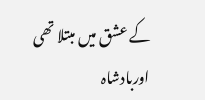کے عشق میں مبتلا تھی اوربادشاہ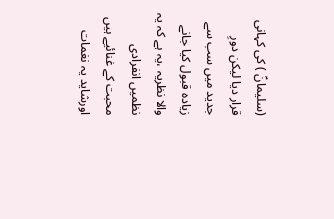(سلیمانؑ ) کی کہانی قرار دیا لیکن دورِ جدید میں سب سے زیادہ قبول کیا جانے والا نظریہ ،یہ ہے کہ یہ نظمیں انفرادی محبت کے غنائیے ہیں اورشاید یہ نغمات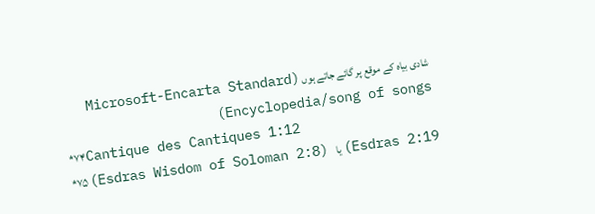شادی بیاہ کے موقع پر گائے جاتے ہوں (Microsoft-Encarta Standard Encyclopedia/song of songs)
*۷۴Cantique des Cantiques 1:12
*۷۵ (Esdras Wisdom of Soloman 2:8) یا (Esdras 2:19